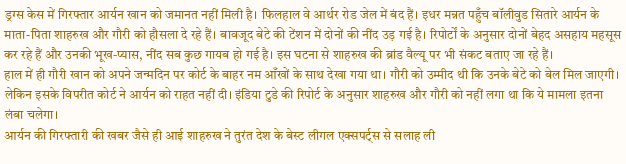ड्रग्स केस में गिरफ्तार आर्यन खान को जमानत नहीं मिली है। फिलहाल वे आर्थर रोड जेल में बंद हैं। इधर मन्नत पहुँच बॉलीवुड सितारे आर्यन के माता-पिता शाहरुख और गौरी को हौसला दे रहे हैं। बावजूद बेटे की टेंशन में दोनों की नींद उड़ गई है। रिपोर्टों के अनुसार दोनों बेहद असहाय महसूस कर रहे हैं और उनकी भूख-प्यास, नींद सब कुछ गायब हो गई है। इस घटना से शाहरुख की ब्रांड वैल्यू पर भी संकट बताए जा रहे हैं।
हाल में ही गौरी खान को अपने जन्मदिन पर कोर्ट के बाहर नम आँखों के साथ देखा गया था। गौरी को उम्मीद थी कि उनके बेटे को बेल मिल जाएगी। लेकिन इसके विपरीत कोर्ट ने आर्यन को राहत नहीं दी। इंडिया टुडे की रिपोर्ट के अनुसार शाहरुख और गौरी को नहीं लगा था कि ये मामला इतना लंबा चलेगा।
आर्यन की गिरफ्तारी की खबर जैसे ही आई शाहरुख ने तुरंत देश के बेस्ट लीगल एक्सपर्ट्स से सलाह ली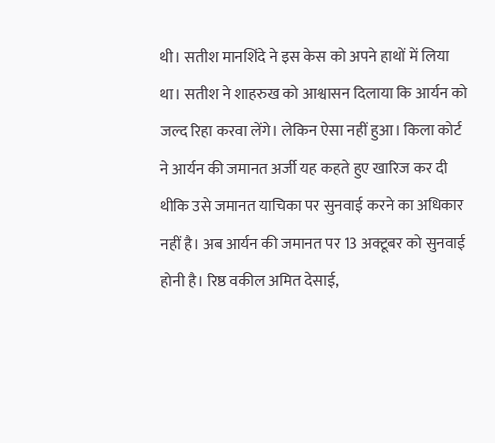थी। सतीश मानशिंदे ने इस केस को अपने हाथों में लिया था। सतीश ने शाहरुख को आश्वासन दिलाया कि आर्यन को जल्द रिहा करवा लेंगे। लेकिन ऐसा नहीं हुआ। किला कोर्ट ने आर्यन की जमानत अर्जी यह कहते हुए खारिज कर दी थीकि उसे जमानत याचिका पर सुनवाई करने का अधिकार नहीं है। अब आर्यन की जमानत पर 13 अक्टूबर को सुनवाई होनी है। रिष्ठ वकील अमित देसाई,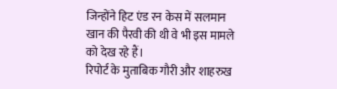जिन्होंने हिट एंड रन केस में सलमान खान की पैरवी की थी वे भी इस मामले को देख रहे हैं।
रिपोर्ट के मुताबिक गौरी और शाहरुख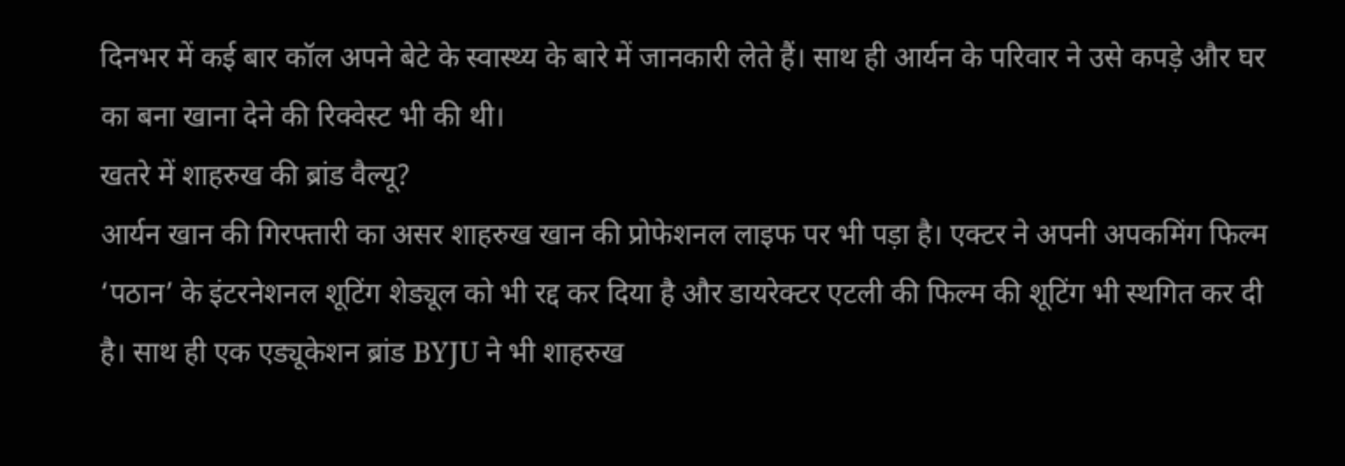दिनभर में कई बार कॉल अपने बेटे के स्वास्थ्य के बारे में जानकारी लेते हैं। साथ ही आर्यन के परिवार ने उसे कपड़े और घर का बना खाना देने की रिक्वेस्ट भी की थी।
खतरे में शाहरुख की ब्रांड वैल्यू?
आर्यन खान की गिरफ्तारी का असर शाहरुख खान की प्रोफेशनल लाइफ पर भी पड़ा है। एक्टर ने अपनी अपकमिंग फिल्म ‘पठान’ के इंटरनेशनल शूटिंग शेड्यूल को भी रद्द कर दिया है और डायरेक्टर एटली की फिल्म की शूटिंग भी स्थगित कर दी है। साथ ही एक एड्यूकेशन ब्रांड BYJU ने भी शाहरुख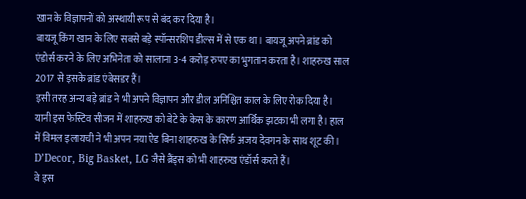खान के विज्ञापनों को अस्थायी रूप से बंद कर दिया है।
बायजू किंग खान के लिए सबसे बड़े स्पॉन्सरशिप डील्स में से एक था। बायजू अपने ब्रांड को एंडोर्स करने के लिए अभिनेता को सालाना 3-4 करोड़ रुपए का भुगतान करता है। शाहरुख साल 2017 से इसके ब्रांड एंबेसडर हैं।
इसी तरह अन्य बड़े ब्रांड ने भी अपने विज्ञापन और डील अनिश्चित काल के लिए रोक दिया है। यानी इस फेस्टिव सीजन में शाहरुख को बेटे के केस के कारण आर्थिक झटका भी लगा है। हाल में विमल इलायची ने भी अपन नया ऐड बिना शाहरुख के सिर्फ अजय देवगन के साथ शूट की। D’Decor, Big Basket, LG जैसे ब्रैंड्स को भी शाहरुख एंडॉर्स करते हैं।
वे इस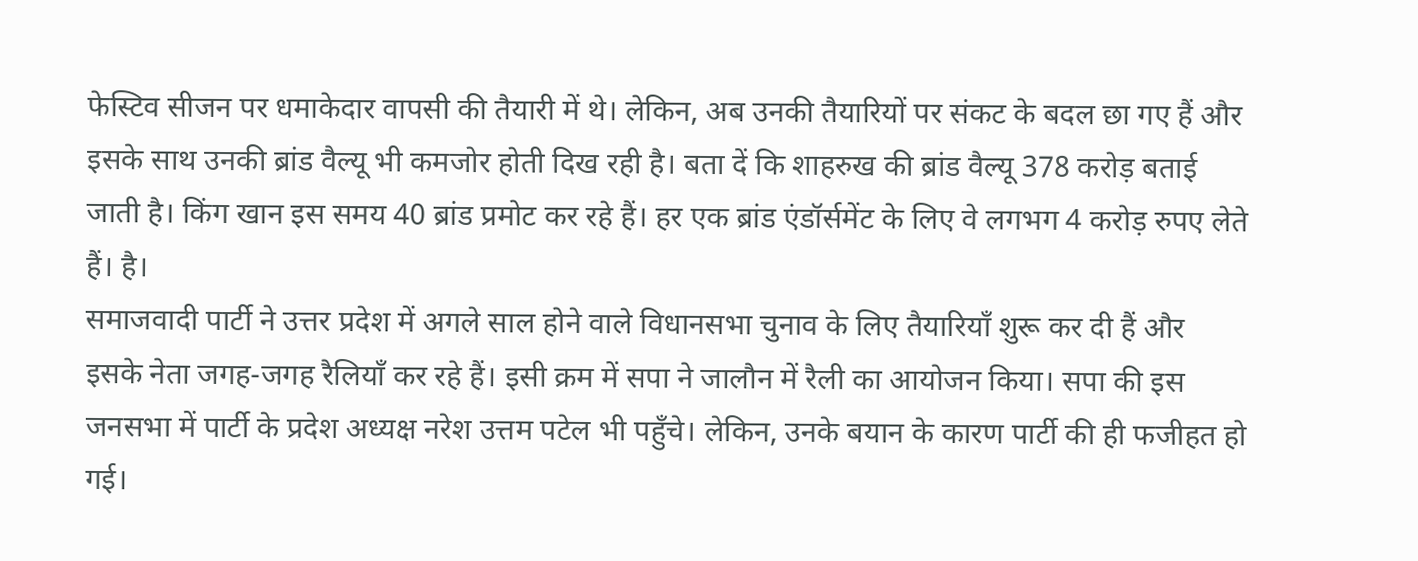फेस्टिव सीजन पर धमाकेदार वापसी की तैयारी में थे। लेकिन, अब उनकी तैयारियों पर संकट के बदल छा गए हैं और इसके साथ उनकी ब्रांड वैल्यू भी कमजोर होती दिख रही है। बता दें कि शाहरुख की ब्रांड वैल्यू 378 करोड़ बताई जाती है। किंग खान इस समय 40 ब्रांड प्रमोट कर रहे हैं। हर एक ब्रांड एंडॉर्समेंट के लिए वे लगभग 4 करोड़ रुपए लेते हैं। है।
समाजवादी पार्टी ने उत्तर प्रदेश में अगले साल होने वाले विधानसभा चुनाव के लिए तैयारियाँ शुरू कर दी हैं और इसके नेता जगह-जगह रैलियाँ कर रहे हैं। इसी क्रम में सपा ने जालौन में रैली का आयोजन किया। सपा की इस जनसभा में पार्टी के प्रदेश अध्यक्ष नरेश उत्तम पटेल भी पहुँचे। लेकिन, उनके बयान के कारण पार्टी की ही फजीहत हो गई।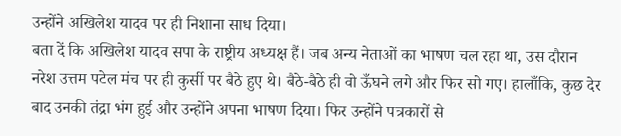उन्होंने अखिलेश यादव पर ही निशाना साध दिया।
बता दें कि अखिलेश यादव सपा के राष्ट्रीय अध्यक्ष हैं। जब अन्य नेताओं का भाषण चल रहा था, उस दौरान नरेश उत्तम पटेल मंच पर ही कुर्सी पर बैठे हुए थे। बैठे-बैठे ही वो ऊँघने लगे और फिर सो गए। हालाँकि, कुछ देर बाद उनकी तंद्रा भंग हुई और उन्होंने अपना भाषण दिया। फिर उन्होंने पत्रकारों से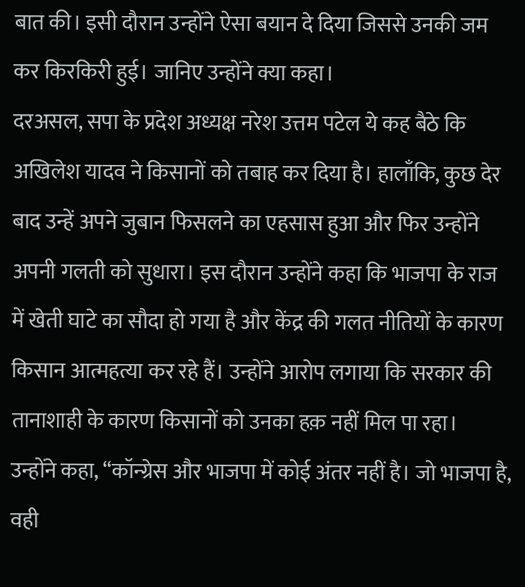बात की। इसी दौरान उन्होंने ऐसा बयान दे दिया जिससे उनकी जम कर किरकिरी हुई। जानिए उन्होंने क्या कहा।
दरअसल, सपा के प्रदेश अध्यक्ष नरेश उत्तम पटेल ये कह बैठे कि अखिलेश यादव ने किसानों को तबाह कर दिया है। हालाँकि, कुछ देर बाद उन्हें अपने जुबान फिसलने का एहसास हुआ और फिर उन्होंने अपनी गलती को सुधारा। इस दौरान उन्होंने कहा कि भाजपा के राज में खेती घाटे का सौदा हो गया है और केंद्र की गलत नीतियों के कारण किसान आत्महत्या कर रहे हैं। उन्होंने आरोप लगाया कि सरकार की तानाशाही के कारण किसानों को उनका हक़ नहीं मिल पा रहा।
उन्होंने कहा, “कॉन्ग्रेस और भाजपा में कोई अंतर नहीं है। जो भाजपा है, वही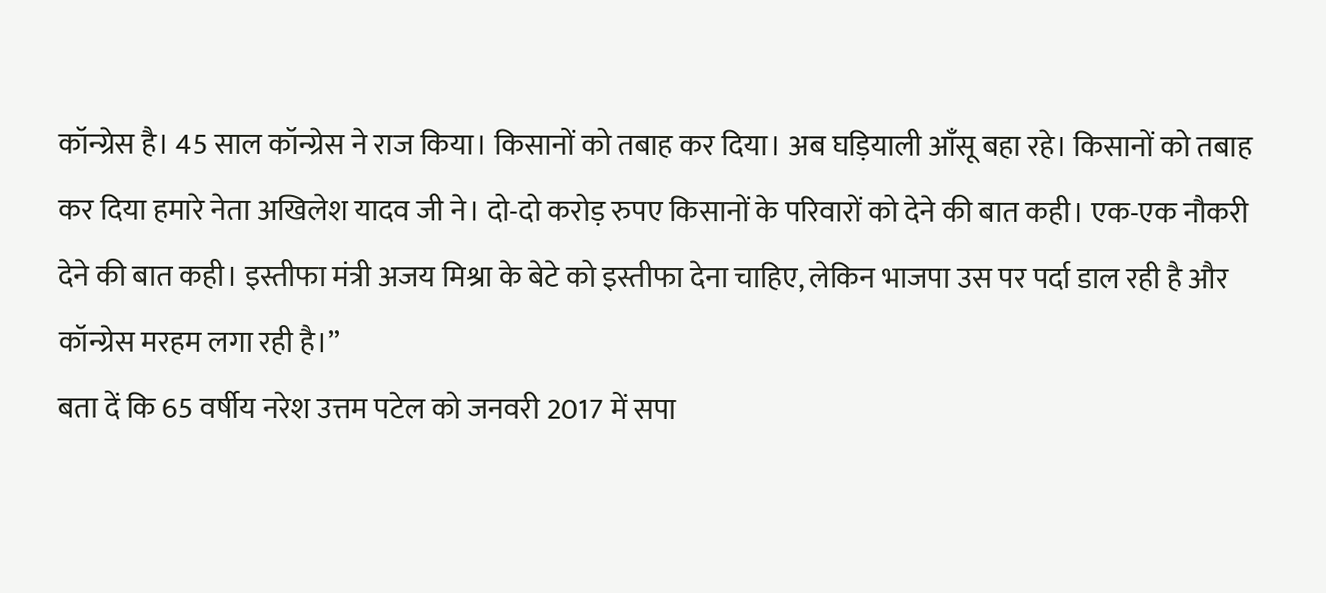कॉन्ग्रेस है। 45 साल कॉन्ग्रेस ने राज किया। किसानों को तबाह कर दिया। अब घड़ियाली आँसू बहा रहे। किसानों को तबाह कर दिया हमारे नेता अखिलेश यादव जी ने। दो-दो करोड़ रुपए किसानों के परिवारों को देने की बात कही। एक-एक नौकरी देने की बात कही। इस्तीफा मंत्री अजय मिश्रा के बेटे को इस्तीफा देना चाहिए, लेकिन भाजपा उस पर पर्दा डाल रही है और कॉन्ग्रेस मरहम लगा रही है।”
बता दें कि 65 वर्षीय नरेश उत्तम पटेल को जनवरी 2017 में सपा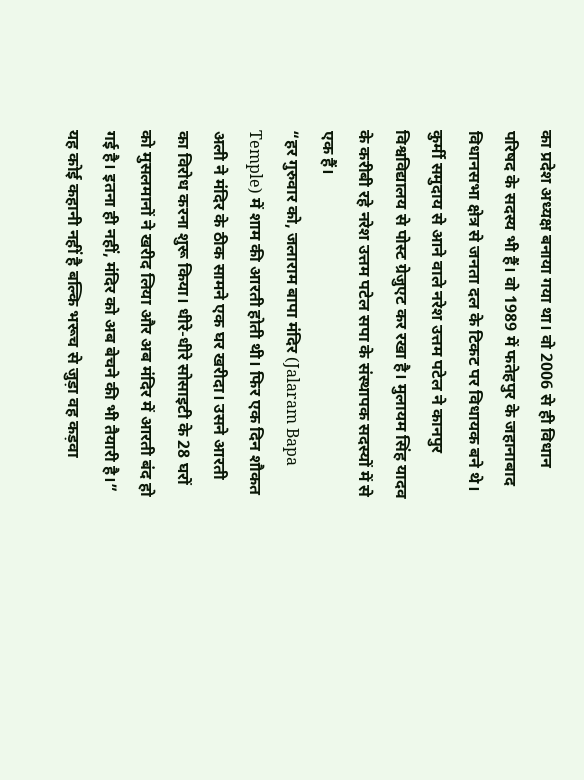का प्रदेश अध्यक्ष बनाया गया था। वो 2006 से ही विधान परिषद के सदस्य भी हैं। वो 1989 में फतेहपुर के जहानाबाद विधानसभा क्षेत्र से जनता दल के टिकट पर विधायक बने थे। कुर्मी समुदाय से आने वाले नरेश उत्तम पटेल ने कानपुर विश्वविद्यालय से पोस्ट ग्रेजुएट कर रखा है। मुलायम सिंह यादव के करीबी रहे नरेश उत्तम पटेल सपा के संस्थापक सदस्यों में से एक हैं।
“हर गुरुवार को, जलाराम बापा मंदिर (Jalaram Bapa Temple) में शाम की आरती होती थी। फिर एक दिन शौकत अली ने मंदिर के ठीक सामने एक घर खरीदा। उसने आरती का विरोध करना शुरू किया। धीरे-धीरे सोसाइटी के 28 घरों को मुसलमानों ने खरीद लिया और अब मंदिर में आरती बंद हो गई है। इतना ही नहीं, मंदिर को अब बेचने की भी तैयारी है।” यह कोई कहानी नहीं है बल्कि भरूच से जुड़ा वह कड़वा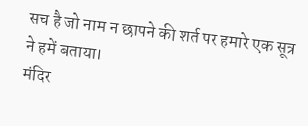सच है जो नाम न छापने की शर्त पर हमारे एक सूत्र ने हमें बताया।
मंदिर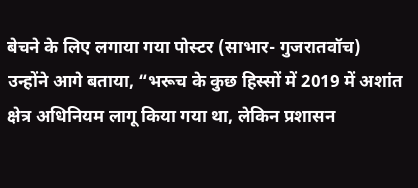बेचने के लिए लगाया गया पोस्टर (साभार- गुजरातवॉच)
उन्होंने आगे बताया, “भरूच के कुछ हिस्सों में 2019 में अशांत क्षेत्र अधिनियम लागू किया गया था, लेकिन प्रशासन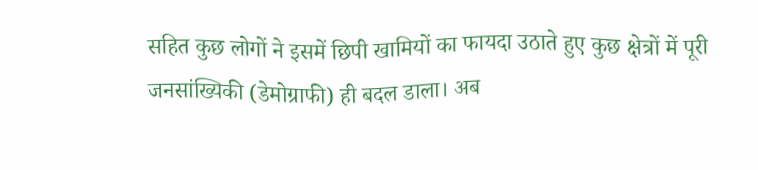सहित कुछ लोगों ने इसमें छिपी खामियों का फायदा उठाते हुए कुछ क्षेत्रों में पूरी जनसांख्यिकी (डेमोग्राफी) ही बदल डाला। अब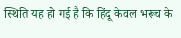स्थिति यह हो गई है कि हिंदू केवल भरूच के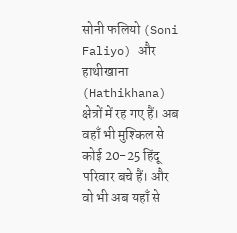सोनी फलियो (Soni Faliyo) और हाथीखाना (Hathikhana) क्षेत्रों में रह गए हैं। अब वहाँ भी मुश्किल से कोई 20-25 हिंदू परिवार बचे हैं। और वो भी अब यहाँ से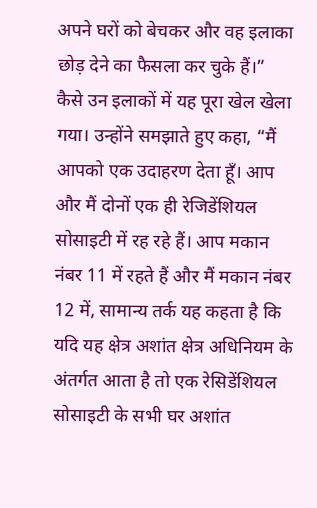अपने घरों को बेचकर और वह इलाका छोड़ देने का फैसला कर चुके हैं।”
कैसे उन इलाकों में यह पूरा खेल खेला गया। उन्होंने समझाते हुए कहा, “मैं आपको एक उदाहरण देता हूँ। आप और मैं दोनों एक ही रेजिडेंशियल सोसाइटी में रह रहे हैं। आप मकान नंबर 11 में रहते हैं और मैं मकान नंबर 12 में, सामान्य तर्क यह कहता है कि यदि यह क्षेत्र अशांत क्षेत्र अधिनियम के अंतर्गत आता है तो एक रेसिडेंशियल सोसाइटी के सभी घर अशांत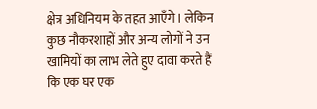क्षेत्र अधिनियम के तहत आएँगे। लेकिन कुछ नौकरशाहों और अन्य लोगों ने उन खामियों का लाभ लेते हुए दावा करते हैं कि एक घर एक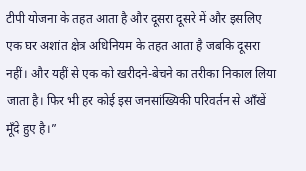टीपी योजना के तहत आता है और दूसरा दूसरे में और इसलिए एक घर अशांत क्षेत्र अधिनियम के तहत आता है जबकि दूसरा नहीं। और यहीं से एक को खरीदने-बेचने का तरीका निकाल लिया जाता है। फिर भी हर कोई इस जनसांख्यिकी परिवर्तन से आँखें मूँदे हुए है।”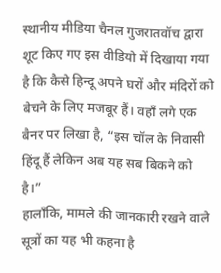स्थानीय मीडिया चैनल गुजरातवॉच द्वारा शूट किए गए इस वीडियो में दिखाया गया है कि कैसे हिन्दू अपने घरों और मंदिरों को बेचने के लिए मजबूर हैं। वहाँ लगे एक बैनर पर लिखा है, “इस चॉल के निवासी हिंदू हैं लेकिन अब यह सब बिकने को है।”
हालाँकि, मामले की जानकारी रखने वाले सूत्रों का यह भी कहना है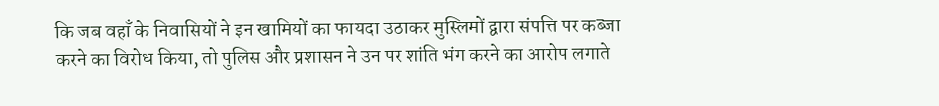कि जब वहाँ के निवासियों ने इन खामियों का फायदा उठाकर मुस्लिमों द्वारा संपत्ति पर कब्जा करने का विरोध किया, तो पुलिस और प्रशासन ने उन पर शांति भंग करने का आरोप लगाते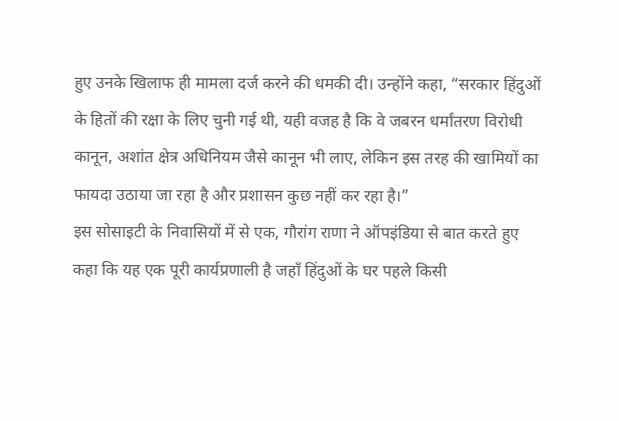हुए उनके खिलाफ ही मामला दर्ज करने की धमकी दी। उन्होंने कहा, “सरकार हिंदुओं के हितों की रक्षा के लिए चुनी गई थी, यही वजह है कि वे जबरन धर्मांतरण विरोधी कानून, अशांत क्षेत्र अधिनियम जैसे कानून भी लाए, लेकिन इस तरह की खामियों का फायदा उठाया जा रहा है और प्रशासन कुछ नहीं कर रहा है।”
इस सोसाइटी के निवासियों में से एक, गौरांग राणा ने ऑपइंडिया से बात करते हुए कहा कि यह एक पूरी कार्यप्रणाली है जहाँ हिंदुओं के घर पहले किसी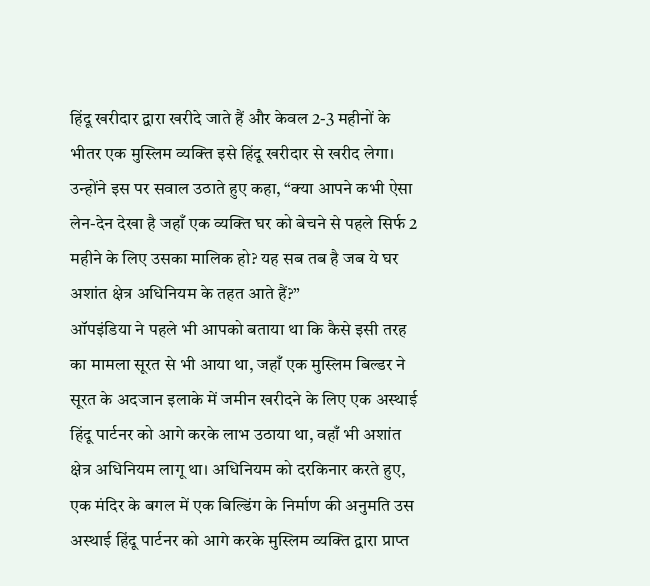हिंदू खरीदार द्वारा खरीदे जाते हैं और केवल 2-3 महीनों के भीतर एक मुस्लिम व्यक्ति इसे हिंदू खरीदार से खरीद लेगा। उन्होंने इस पर सवाल उठाते हुए कहा, “क्या आपने कभी ऐसा लेन-देन देखा है जहाँ एक व्यक्ति घर को बेचने से पहले सिर्फ 2 महीने के लिए उसका मालिक हो? यह सब तब है जब ये घर अशांत क्षेत्र अधिनियम के तहत आते हैं?”
ऑपइंडिया ने पहले भी आपको बताया था कि कैसे इसी तरह का मामला सूरत से भी आया था, जहाँ एक मुस्लिम बिल्डर ने सूरत के अदजान इलाके में जमीन खरीदने के लिए एक अस्थाई हिंदू पार्टनर को आगे करके लाभ उठाया था, वहाँ भी अशांत क्षेत्र अधिनियम लागू था। अधिनियम को दरकिनार करते हुए, एक मंदिर के बगल में एक बिल्डिंग के निर्माण की अनुमति उस अस्थाई हिंदू पार्टनर को आगे करके मुस्लिम व्यक्ति द्वारा प्राप्त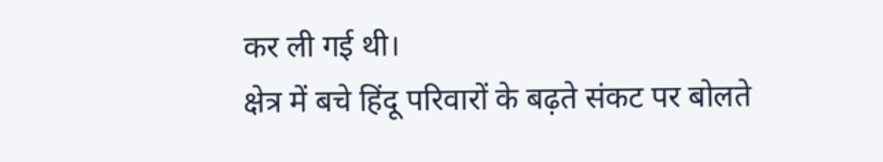कर ली गई थी।
क्षेत्र में बचे हिंदू परिवारों के बढ़ते संकट पर बोलते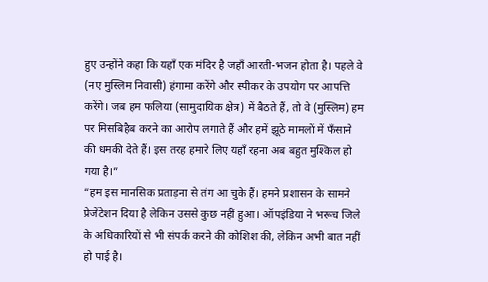हुए उन्होंने कहा कि यहाँ एक मंदिर है जहाँ आरती-भजन होता है। पहले वे (नए मुस्लिम निवासी) हंगामा करेंगे और स्पीकर के उपयोग पर आपत्ति करेंगे। जब हम फलिया (सामुदायिक क्षेत्र) में बैठते हैं, तो वे (मुस्लिम) हम पर मिसबिहैब करने का आरोप लगाते हैं और हमें झूठे मामलों में फँसाने की धमकी देते हैं। इस तरह हमारे लिए यहाँ रहना अब बहुत मुश्किल हो गया है।”
“हम इस मानसिक प्रताड़ना से तंग आ चुके हैं। हमने प्रशासन के सामने प्रेजेंटेशन दिया है लेकिन उससे कुछ नहीं हुआ। ऑपइंडिया ने भरूच जिले के अधिकारियों से भी संपर्क करने की कोशिश की, लेकिन अभी बात नहीं हो पाई है।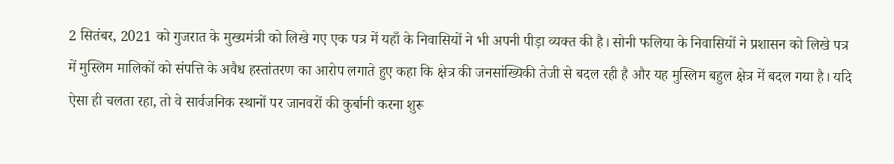2 सितंबर, 2021 को गुजरात के मुख्यमंत्री को लिखे गए एक पत्र में यहाँ के निवासियों ने भी अपनी पीड़ा व्यक्त की है। सोनी फलिया के निवासियों ने प्रशासन को लिखे पत्र में मुस्लिम मालिकों को संपत्ति के अवैध हस्तांतरण का आरोप लगाते हुए कहा कि क्षेत्र की जनसांख्यिकी तेजी से बदल रही है और यह मुस्लिम बहुल क्षेत्र में बदल गया है। यदि ऐसा ही चलता रहा, तो वे सार्वजनिक स्थानों पर जानवरों की कुर्बानी करना शुरू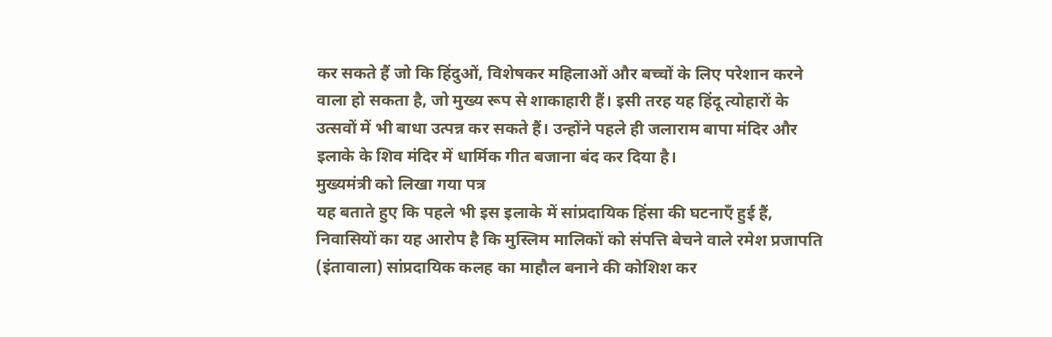कर सकते हैं जो कि हिंदुओं, विशेषकर महिलाओं और बच्चों के लिए परेशान करने वाला हो सकता है, जो मुख्य रूप से शाकाहारी हैं। इसी तरह यह हिंदू त्योहारों के उत्सवों में भी बाधा उत्पन्न कर सकते हैं। उन्होंने पहले ही जलाराम बापा मंदिर और इलाके के शिव मंदिर में धार्मिक गीत बजाना बंद कर दिया है।
मुख्यमंत्री को लिखा गया पत्र
यह बताते हुए कि पहले भी इस इलाके में सांप्रदायिक हिंसा की घटनाएँ हुई हैं, निवासियों का यह आरोप है कि मुस्लिम मालिकों को संपत्ति बेचने वाले रमेश प्रजापति (इंतावाला) सांप्रदायिक कलह का माहौल बनाने की कोशिश कर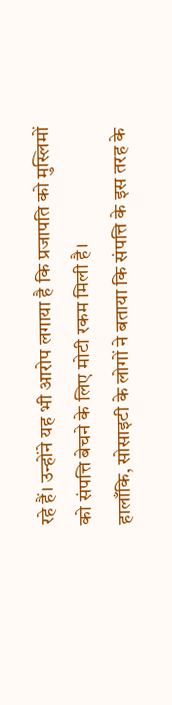रहे हैं। उन्होंने यह भी आरोप लगाया है कि प्रजापति को मुस्लिमों को संपत्ति बेचने के लिए मोटी रकम मिली है।
हालाँकि, सोसाइटी के लोगों ने बताया कि संपत्ति के इस तरह के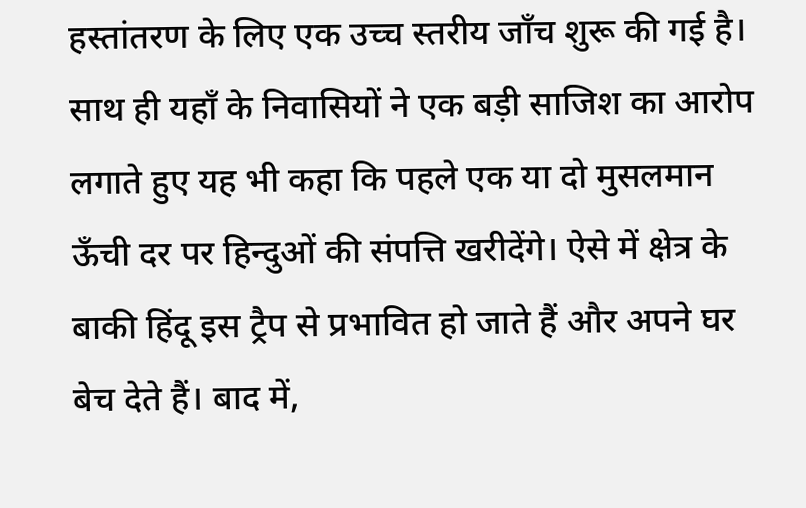हस्तांतरण के लिए एक उच्च स्तरीय जाँच शुरू की गई है। साथ ही यहाँ के निवासियों ने एक बड़ी साजिश का आरोप लगाते हुए यह भी कहा कि पहले एक या दो मुसलमान ऊँची दर पर हिन्दुओं की संपत्ति खरीदेंगे। ऐसे में क्षेत्र के बाकी हिंदू इस ट्रैप से प्रभावित हो जाते हैं और अपने घर बेच देते हैं। बाद में,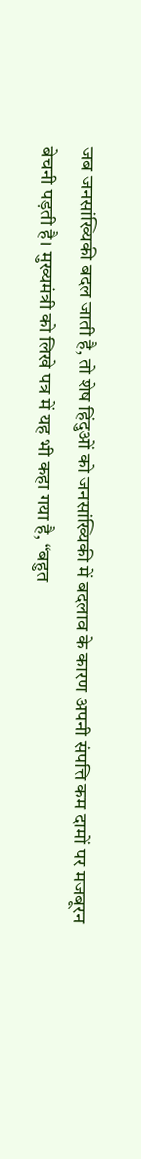जब जनसांख्यिकी बदल जाती है, तो शेष हिंदुओं को जनसांख्यिकी में बदलाव के कारण अपनी संपत्ति कम दामों पर मजबूरन बेचनी पड़ती है। मुख्यमंत्री को लिखे पत्र में यह भी कहा गया है, “बहुत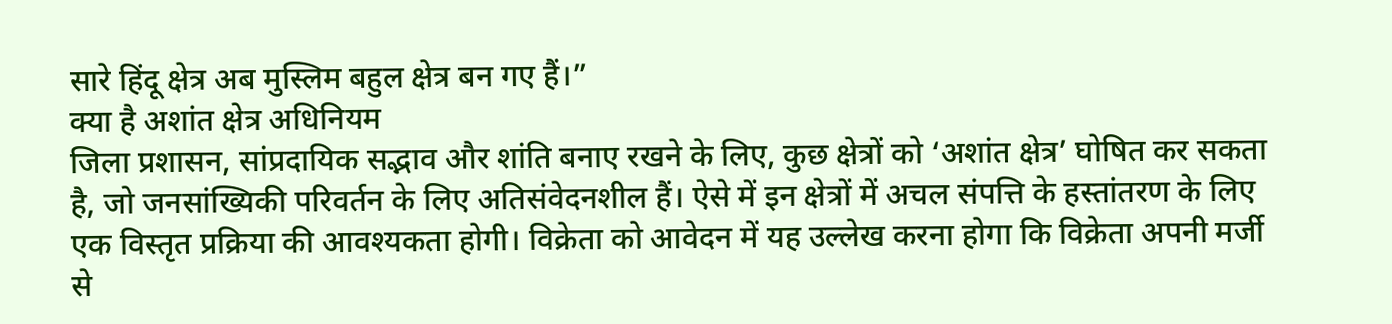सारे हिंदू क्षेत्र अब मुस्लिम बहुल क्षेत्र बन गए हैं।”
क्या है अशांत क्षेत्र अधिनियम
जिला प्रशासन, सांप्रदायिक सद्भाव और शांति बनाए रखने के लिए, कुछ क्षेत्रों को ‘अशांत क्षेत्र’ घोषित कर सकता है, जो जनसांख्यिकी परिवर्तन के लिए अतिसंवेदनशील हैं। ऐसे में इन क्षेत्रों में अचल संपत्ति के हस्तांतरण के लिए एक विस्तृत प्रक्रिया की आवश्यकता होगी। विक्रेता को आवेदन में यह उल्लेख करना होगा कि विक्रेता अपनी मर्जी से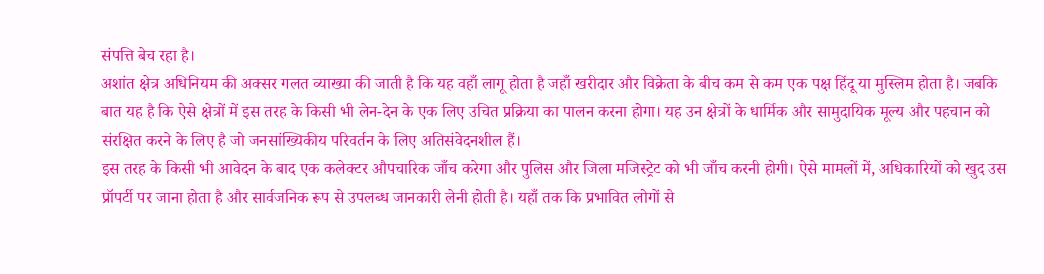संपत्ति बेच रहा है।
अशांत क्षेत्र अधिनियम की अक्सर गलत व्याख्या की जाती है कि यह वहाँ लागू होता है जहाँ खरीदार और विक्रेता के बीच कम से कम एक पक्ष हिंदू या मुस्लिम होता है। जबकि बात यह है कि ऐसे क्षेत्रों में इस तरह के किसी भी लेन-देन के एक लिए उचित प्रक्रिया का पालन करना होगा। यह उन क्षेत्रों के धार्मिक और सामुदायिक मूल्य और पहचान को संरक्षित करने के लिए है जो जनसांख्यिकीय परिवर्तन के लिए अतिसंवेदनशील हैं।
इस तरह के किसी भी आवेदन के बाद एक कलेक्टर औपचारिक जाँच करेगा और पुलिस और जिला मजिस्ट्रेट को भी जाँच करनी होगी। ऐसे मामलों में, अधिकारियों को खुद उस प्रॉपर्टी पर जाना होता है और सार्वजनिक रूप से उपलब्ध जानकारी लेनी होती है। यहाँ तक कि प्रभावित लोगों से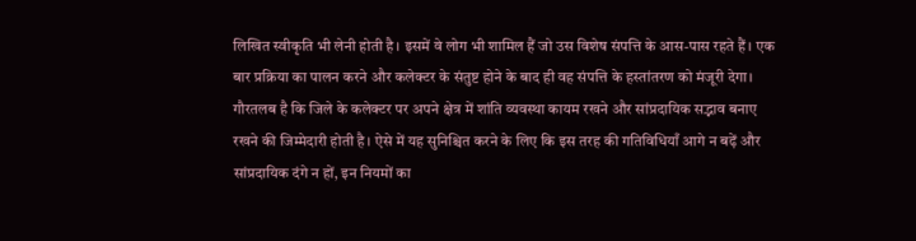लिखित स्वीकृति भी लेनी होती है। इसमें वे लोग भी शामिल हैं जो उस विशेष संपत्ति के आस-पास रहते हैं। एक बार प्रक्रिया का पालन करने और कलेक्टर के संतुष्ट होने के बाद ही वह संपत्ति के हस्तांतरण को मंजूरी देगा।
गौरतलब है कि जिले के कलेक्टर पर अपने क्षेत्र में शांति व्यवस्था कायम रखने और सांप्रदायिक सद्भाव बनाए रखने की जिम्मेदारी होती है। ऐसे में यह सुनिश्चित करने के लिए कि इस तरह की गतिविधियाँ आगे न बढ़ें और सांप्रदायिक दंगे न हों, इन नियमों का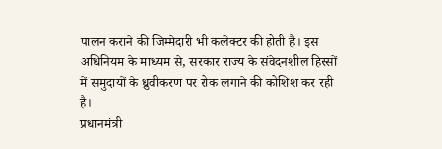पालन कराने की जिम्मेदारी भी कलेक्टर की होती है। इस अधिनियम के माध्यम से, सरकार राज्य के संवेदनशील हिस्सों में समुदायों के ध्रुवीकरण पर रोक लगाने की कोशिश कर रही है।
प्रधानमंत्री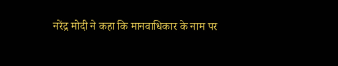नरेंद्र मोदी ने कहा कि मानवाधिकार के नाम पर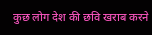कुछ लोग देश की छवि खराब करने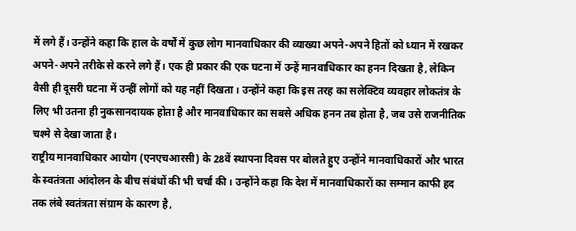में लगे हैं। उन्होंने कहा कि हाल के वर्षों में कुछ लोग मानवाधिकार की व्याख्या अपने-अपने हितों को ध्यान में रखकर अपने-अपने तरीके से करने लगे हैं। एक ही प्रकार की एक घटना में उन्हें मानवाधिकार का हनन दिखता है, लेकिन वैसी ही दूसरी घटना में उन्हीं लोगों को यह नहीं दिखता। उन्होंने कहा कि इस तरह का सलेक्टिव व्यवहार लोकतंत्र के लिए भी उतना ही नुकसानदायक होता है और मानवाधिकार का सबसे अधिक हनन तब होता है, जब उसे राजनीतिक चश्मे से देखा जाता है।
राष्ट्रीय मानवाधिकार आयोग (एनएचआरसी) के 28वें स्थापना दिवस पर बोलते हुए उन्होंने मानवाधिकारों और भारत के स्वतंत्रता आंदोलन के बीच संबंधों की भी चर्चा की। उन्होंने कहा कि देश में मानवाधिकारों का सम्मान काफी हद तक लंबे स्वतंत्रता संग्राम के कारण है,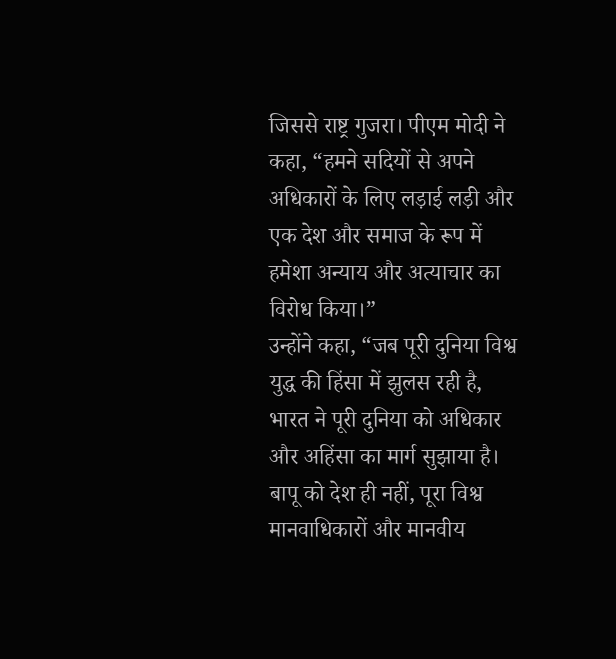जिससे राष्ट्र गुजरा। पीएम मोदी ने कहा, “हमने सदियों से अपने अधिकारों के लिए लड़ाई लड़ी और एक देश और समाज के रूप में हमेशा अन्याय और अत्याचार का विरोध किया।”
उन्होंने कहा, “जब पूरी दुनिया विश्व युद्ध की हिंसा में झुलस रही है, भारत ने पूरी दुनिया को अधिकार और अहिंसा का मार्ग सुझाया है। बापू को देश ही नहीं, पूरा विश्व मानवाधिकारों और मानवीय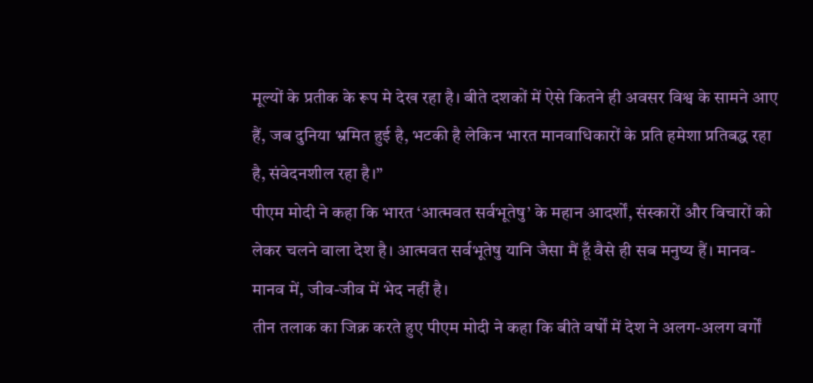मूल्यों के प्रतीक के रूप मे देख रहा है। बीते दशकों में ऐसे कितने ही अवसर विश्व के सामने आए हैं, जब दुनिया भ्रमित हुई है, भटकी है लेकिन भारत मानवाधिकारों के प्रति हमेशा प्रतिबद्ध रहा है, संवेदनशील रहा है।”
पीएम मोदी ने कहा कि भारत ‘आत्मवत सर्वभूतेषु’ के महान आदर्शों, संस्कारों और विचारों को लेकर चलने वाला देश है। आत्मवत सर्वभूतेषु यानि जैसा मैं हूँ वैसे ही सब मनुष्य हैं। मानव-मानव में, जीव-जीव में भेद नहीं है।
तीन तलाक का जिक्र करते हुए पीएम मोदी ने कहा कि बीते वर्षों में देश ने अलग-अलग वर्गों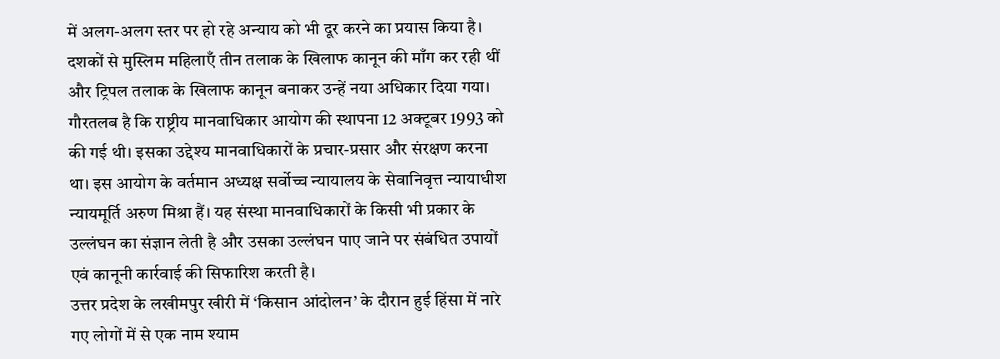में अलग-अलग स्तर पर हो रहे अन्याय को भी दूर करने का प्रयास किया है। दशकों से मुस्लिम महिलाएँ तीन तलाक के खिलाफ कानून की माँग कर रही थीं और ट्रिपल तलाक के खिलाफ कानून बनाकर उन्हें नया अधिकार दिया गया।
गौरतलब है कि राष्ट्रीय मानवाधिकार आयोग की स्थापना 12 अक्टूबर 1993 को की गई थी। इसका उद्देश्य मानवाधिकारों के प्रचार-प्रसार और संरक्षण करना था। इस आयोग के वर्तमान अध्यक्ष सर्वोच्च न्यायालय के सेवानिवृत्त न्यायाधीश न्यायमूर्ति अरुण मिश्रा हैं। यह संस्था मानवाधिकारों के किसी भी प्रकार के उल्लंघन का संज्ञान लेती है और उसका उल्लंघन पाए जाने पर संबंधित उपायों एवं कानूनी कार्रवाई की सिफारिश करती है।
उत्तर प्रदेश के लखीमपुर खीरी में ‘किसान आंदोलन’ के दौरान हुई हिंसा में नारे गए लोगों में से एक नाम श्याम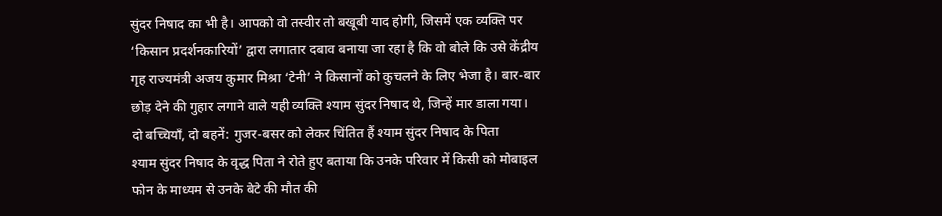सुंदर निषाद का भी है। आपको वो तस्वीर तो बखूबी याद होगी, जिसमें एक व्यक्ति पर ‘किसान प्रदर्शनकारियों’ द्वारा लगातार दबाव बनाया जा रहा है कि वो बोले कि उसे केंद्रीय गृह राज्यमंत्री अजय कुमार मिश्रा ‘टेनी’ ने किसानों को कुचलने के लिए भेजा है। बार-बार छोड़ देने की गुहार लगाने वाले यही व्यक्ति श्याम सुंदर निषाद थे, जिन्हें मार डाला गया।
दो बच्चियाँ, दो बहनें: गुजर-बसर को लेकर चिंतित हैं श्याम सुंदर निषाद के पिता
श्याम सुंदर निषाद के वृद्ध पिता ने रोते हुए बताया कि उनके परिवार में किसी को मोबाइल फोन के माध्यम से उनके बेटे की मौत की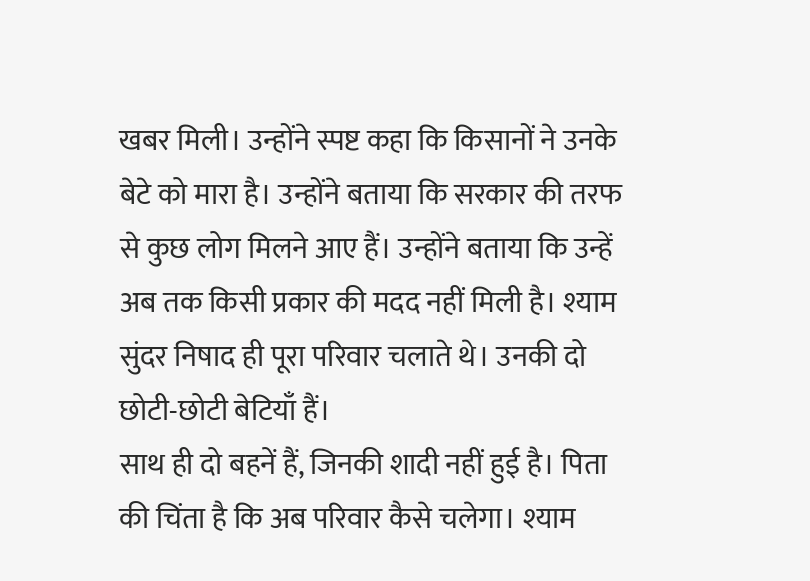खबर मिली। उन्होंने स्पष्ट कहा कि किसानों ने उनके बेटे को मारा है। उन्होंने बताया कि सरकार की तरफ से कुछ लोग मिलने आए हैं। उन्होंने बताया कि उन्हें अब तक किसी प्रकार की मदद नहीं मिली है। श्याम सुंदर निषाद ही पूरा परिवार चलाते थे। उनकी दो छोटी-छोटी बेटियाँ हैं।
साथ ही दो बहनें हैं, जिनकी शादी नहीं हुई है। पिता की चिंता है कि अब परिवार कैसे चलेगा। श्याम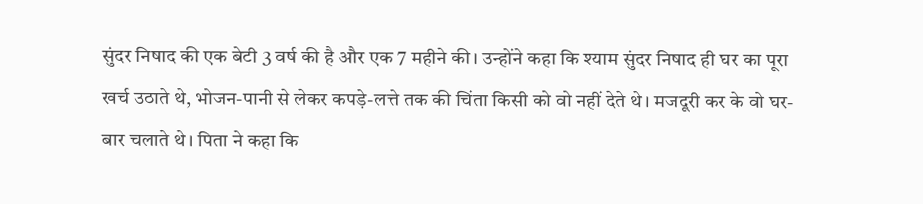सुंदर निषाद की एक बेटी 3 वर्ष की है और एक 7 महीने की। उन्होंने कहा कि श्याम सुंदर निषाद ही घर का पूरा खर्च उठाते थे, भोजन-पानी से लेकर कपड़े-लत्ते तक की चिंता किसी को वो नहीं देते थे। मजदूरी कर के वो घर-बार चलाते थे। पिता ने कहा कि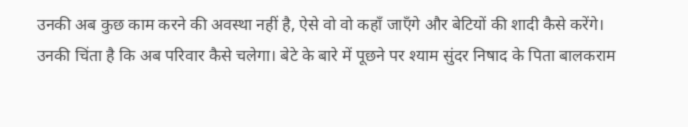उनकी अब कुछ काम करने की अवस्था नहीं है, ऐसे वो वो कहाँ जाएँगे और बेटियों की शादी कैसे करेंगे।
उनकी चिंता है कि अब परिवार कैसे चलेगा। बेटे के बारे में पूछने पर श्याम सुंदर निषाद के पिता बालकराम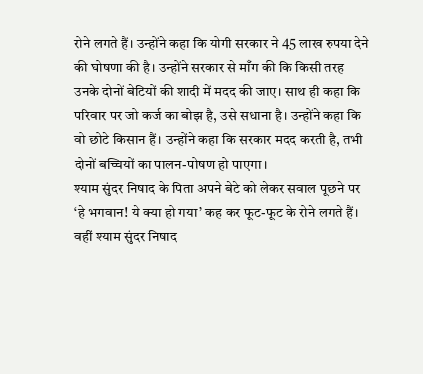रोने लगते हैं। उन्होंने कहा कि योगी सरकार ने 45 लाख रुपया देने की घोषणा की है। उन्होंने सरकार से माँग की कि किसी तरह उनके दोनों बेटियों की शादी में मदद की जाए। साथ ही कहा कि परिवार पर जो कर्ज का बोझ है, उसे सधाना है। उन्होंने कहा कि वो छोटे किसान हैं। उन्होंने कहा कि सरकार मदद करती है, तभी दोनों बच्चियों का पालन-पोषण हो पाएगा।
श्याम सुंदर निषाद के पिता अपने बेटे को लेकर सवाल पूछने पर ‘हे भगवान! ये क्या हो गया’ कह कर फूट-फूट के रोने लगते हैं। वहीं श्याम सुंदर निषाद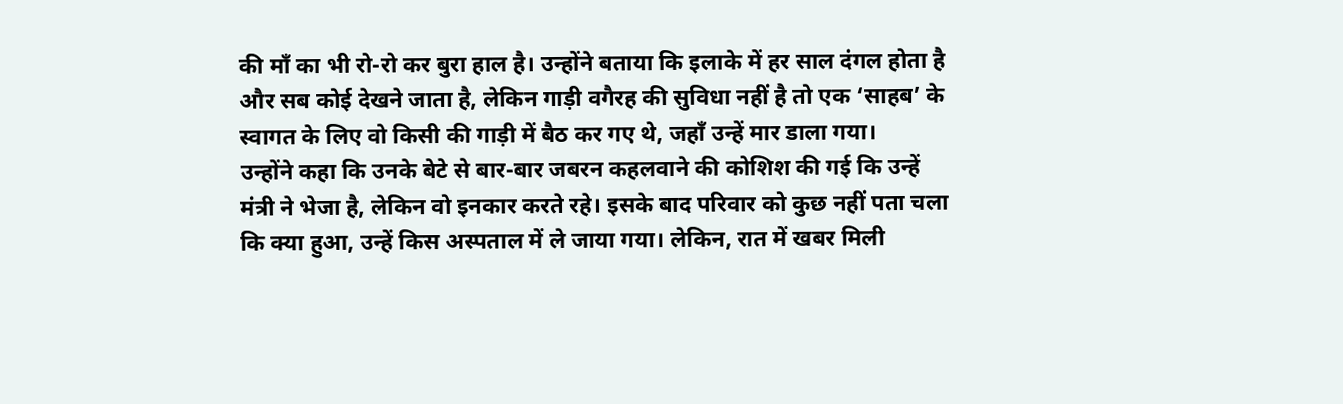की माँ का भी रो-रो कर बुरा हाल है। उन्होंने बताया कि इलाके में हर साल दंगल होता है और सब कोई देखने जाता है, लेकिन गाड़ी वगैरह की सुविधा नहीं है तो एक ‘साहब’ के स्वागत के लिए वो किसी की गाड़ी में बैठ कर गए थे, जहाँ उन्हें मार डाला गया।
उन्होंने कहा कि उनके बेटे से बार-बार जबरन कहलवाने की कोशिश की गई कि उन्हें मंत्री ने भेजा है, लेकिन वो इनकार करते रहे। इसके बाद परिवार को कुछ नहीं पता चला कि क्या हुआ, उन्हें किस अस्पताल में ले जाया गया। लेकिन, रात में खबर मिली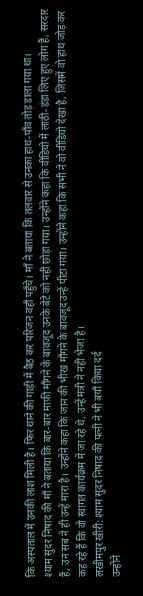कि अस्पताल में उनकी लाश मिली है। फिर थाने की गाड़ी में बैठ कर परिजन वहाँ पहुँचे। माँ ने बताया कि तलवार से उनका हाथ-पाँव तोड़ डाला गया था।
श्याम सुंदर निषाद की माँ ने बताया कि बार-बार माफ़ी माँगने के बावजूद उनके बेटे को नहीं छोड़ा गया। उन्होंने कहा कि वीडियो में लाठी-डंडा लिए हुए लोग हैं, सरदार हैं, उन सब ने ही उन्हें मारा है। उन्होंने कहा कि जान की भीख माँगने के बावजूद उन्हें पीटा गया। उन्होंने कहा कि सभी ने वो वीडियो देखा है, जिसमें वो हाथ जोड़ कर कह रहे हैं कि वो स्वागत कार्यक्रम में जा रहे थे, उन्हें मंत्री ने नहीं भेजा है।
लखीमपुर खीरी: श्याम सुंदर निषाद की पत्नी ने भी बयाँ किया दर्द
उन्होंने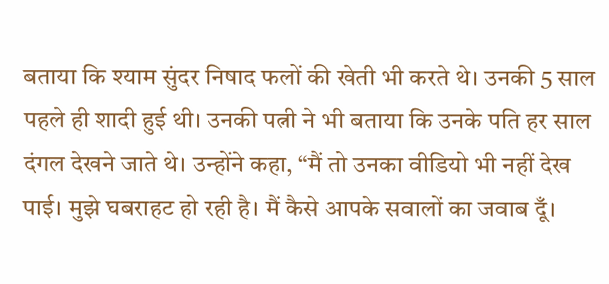बताया कि श्याम सुंदर निषाद फलों की खेती भी करते थे। उनकी 5 साल पहले ही शादी हुई थी। उनकी पत्नी ने भी बताया कि उनके पति हर साल दंगल देखने जाते थे। उन्होंने कहा, “मैं तो उनका वीडियो भी नहीं देख पाई। मुझे घबराहट हो रही है। मैं कैसे आपके सवालों का जवाब दूँ।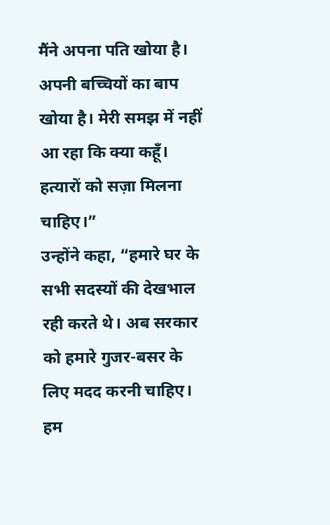मैंने अपना पति खोया है। अपनी बच्चियों का बाप खोया है। मेरी समझ में नहीं आ रहा कि क्या कहूँ। हत्यारों को सज़ा मिलना चाहिए।”
उन्होंने कहा, “हमारे घर के सभी सदस्यों की देखभाल रही करते थे। अब सरकार को हमारे गुजर-बसर के लिए मदद करनी चाहिए। हम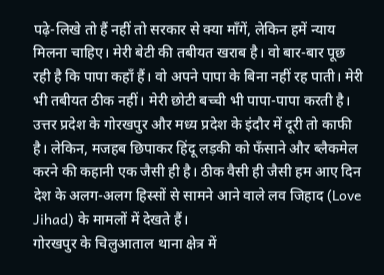पढ़े-लिखे तो हैं नहीं तो सरकार से क्या माँगें, लेकिन हमें न्याय मिलना चाहिए। मेरी बेटी की तबीयत खराब है। वो बार-बार पूछ रही है कि पापा कहाँ हैं। वो अपने पापा के बिना नहीं रह पाती। मेरी भी तबीयत ठीक नहीं। मेरी छोटी बच्ची भी पापा-पापा करती है।
उत्तर प्रदेश के गोरखपुर और मध्य प्रदेश के इंदौर में दूरी तो काफी है। लेकिन, मजहब छिपाकर हिंदू लड़की को फँसाने और ब्लैकमेल करने की कहानी एक जैसी ही है। ठीक वैसी ही जैसी हम आए दिन देश के अलग-अलग हिस्सों से सामने आने वाले लव जिहाद (Love Jihad) के मामलों में देखते हैं।
गोरखपुर के चिलुआताल थाना क्षेत्र में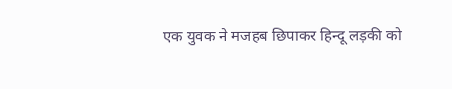एक युवक ने मजहब छिपाकर हिन्दू लड़की को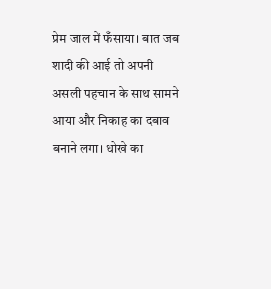प्रेम जाल में फँसाया। बात जब शादी की आई तो अपनी असली पहचान के साथ सामने आया और निकाह का दबाव बनाने लगा। धोखे का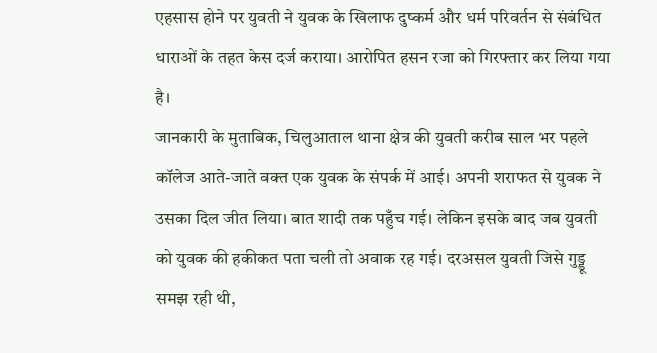एहसास होने पर युवती ने युवक के खिलाफ दुष्कर्म और धर्म परिवर्तन से संबंधित धाराओं के तहत केस दर्ज कराया। आरोपित हसन रजा को गिरफ्तार कर लिया गया है।
जानकारी के मुताबिक, चिलुआताल थाना क्षेत्र की युवती करीब साल भर पहले कॉलेज आते-जाते वक्त एक युवक के संपर्क में आई। अपनी शराफत से युवक ने उसका दिल जीत लिया। बात शादी तक पहुँच गई। लेकिन इसके बाद जब युवती को युवक की हकीकत पता चली तो अवाक रह गई। दरअसल युवती जिसे गुड्डू समझ रही थी,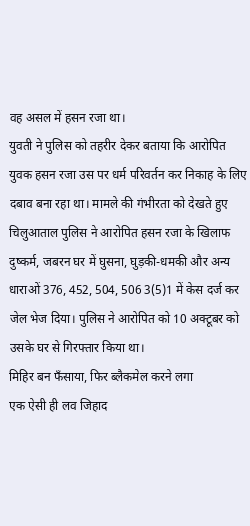वह असल में हसन रजा था।
युवती ने पुलिस को तहरीर देकर बताया कि आरोपित युवक हसन रजा उस पर धर्म परिवर्तन कर निकाह के लिए दबाव बना रहा था। मामले की गंभीरता को देखते हुए चिलुआताल पुलिस ने आरोपित हसन रजा के खिलाफ दुष्कर्म, जबरन घर में घुसना, घुड़की-धमकी और अन्य धाराओं 376, 452, 504, 506 3(5)1 में केस दर्ज कर जेल भेज दिया। पुलिस ने आरोपित को 10 अक्टूबर को उसके घर से गिरफ्तार किया था।
मिहिर बन फँसाया, फिर ब्लैकमेल करने लगा
एक ऐसी ही लव जिहाद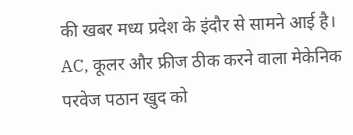की खबर मध्य प्रदेश के इंदौर से सामने आई है। AC, कूलर और फ्रीज ठीक करने वाला मेकेनिक परवेज पठान खुद को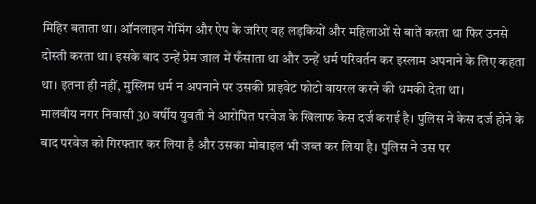मिहिर बताता था। ऑनलाइन गेमिंग और ऐप के जरिए वह लड़कियों और महिलाओं से बातें करता था फिर उनसे दोस्ती करता था। इसके बाद उन्हें प्रेम जाल में फँसाता था और उन्हें धर्म परिवर्तन कर इस्लाम अपनाने के लिए कहता था। इतना ही नहीं, मुस्लिम धर्म न अपनाने पर उसकी प्राइवेट फोटो वायरल करने की धमकी देता था।
मालवीय नगर निवासी 30 वर्षीय युवती ने आरोपित परवेज के खिलाफ केस दर्ज कराई है। पुलिस ने केस दर्ज होने के बाद परवेज को गिरफ्तार कर लिया है और उसका मोबाइल भी जब्त कर लिया है। पुलिस ने उस पर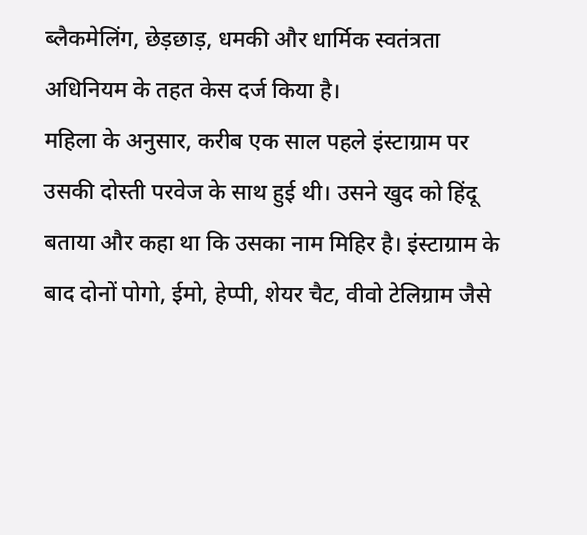ब्लैकमेलिंग, छेड़छाड़, धमकी और धार्मिक स्वतंत्रता अधिनियम के तहत केस दर्ज किया है।
महिला के अनुसार, करीब एक साल पहले इंस्टाग्राम पर उसकी दोस्ती परवेज के साथ हुई थी। उसने खुद को हिंदू बताया और कहा था कि उसका नाम मिहिर है। इंस्टाग्राम के बाद दोनों पोगो, ईमो, हेप्पी, शेयर चैट, वीवो टेलिग्राम जैसे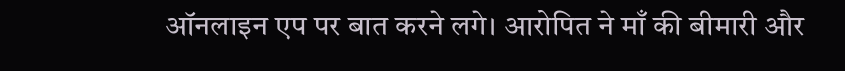ऑनलाइन एप पर बात करने लगे। आरोपित ने माँ की बीमारी और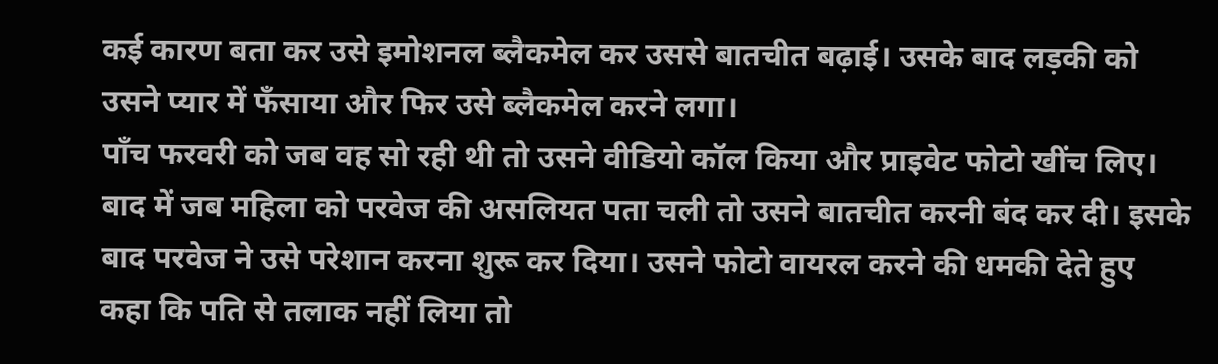कई कारण बता कर उसे इमोशनल ब्लैकमेल कर उससे बातचीत बढ़ाई। उसके बाद लड़की को उसने प्यार में फँसाया और फिर उसे ब्लैकमेल करने लगा।
पाँच फरवरी को जब वह सो रही थी तो उसने वीडियो कॉल किया और प्राइवेट फोटो खींच लिए। बाद में जब महिला को परवेज की असलियत पता चली तो उसने बातचीत करनी बंद कर दी। इसके बाद परवेज ने उसे परेशान करना शुरू कर दिया। उसने फोटो वायरल करने की धमकी देते हुए कहा कि पति से तलाक नहीं लिया तो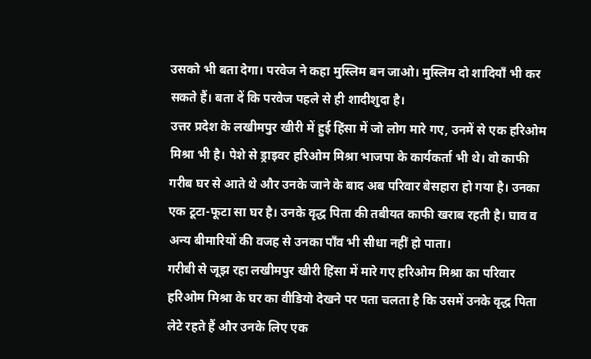उसको भी बता देगा। परवेज ने कहा मुस्लिम बन जाओ। मुस्लिम दो शादियाँ भी कर सकते हैं। बता दें कि परवेज पहले से ही शादीशुदा है।
उत्तर प्रदेश के लखीमपुर खीरी में हुई हिंसा में जो लोग मारे गए, उनमें से एक हरिओम मिश्रा भी है। पेशे से ड्राइवर हरिओम मिश्रा भाजपा के कार्यकर्ता भी थे। वो काफी गरीब घर से आते थे और उनके जाने के बाद अब परिवार बेसहारा हो गया है। उनका एक टूटा-फूटा सा घर है। उनके वृद्ध पिता की तबीयत काफी खराब रहती है। घाव व अन्य बीमारियों की वजह से उनका पाँव भी सीधा नहीं हो पाता।
गरीबी से जूझ रहा लखीमपुर खीरी हिंसा में मारे गए हरिओम मिश्रा का परिवार
हरिओम मिश्रा के घर का वीडियो देखने पर पता चलता है कि उसमें उनके वृद्ध पिता लेटे रहते हैं और उनके लिए एक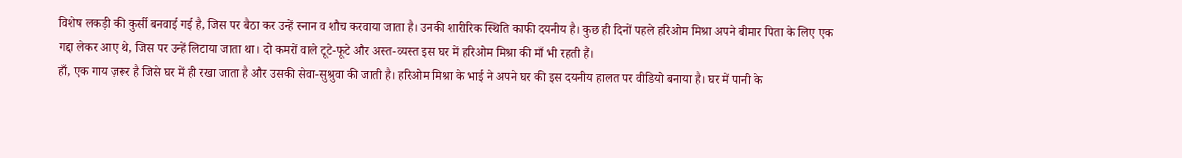विशेष लकड़ी की कुर्सी बनवाई गई है, जिस पर बैठा कर उन्हें स्नान व शौच करवाया जाता है। उनकी शारीरिक स्थिति काफी दयनीय है। कुछ ही दिनों पहले हरिओम मिश्रा अपने बीमार पिता के लिए एक गद्दा लेकर आए थे, जिस पर उन्हें लिटाया जाता था। दो कमरों वाले टूटे-फूटे और अस्त-व्यस्त इस घर में हरिओम मिश्रा की माँ भी रहती हैं।
हाँ, एक गाय ज़रूर है जिसे घर में ही रखा जाता है और उसकी सेवा-सुश्रुवा की जाती है। हरिओम मिश्रा के भाई ने अपने घर की इस दयनीय हालत पर वीडियो बनाया है। घर में पानी के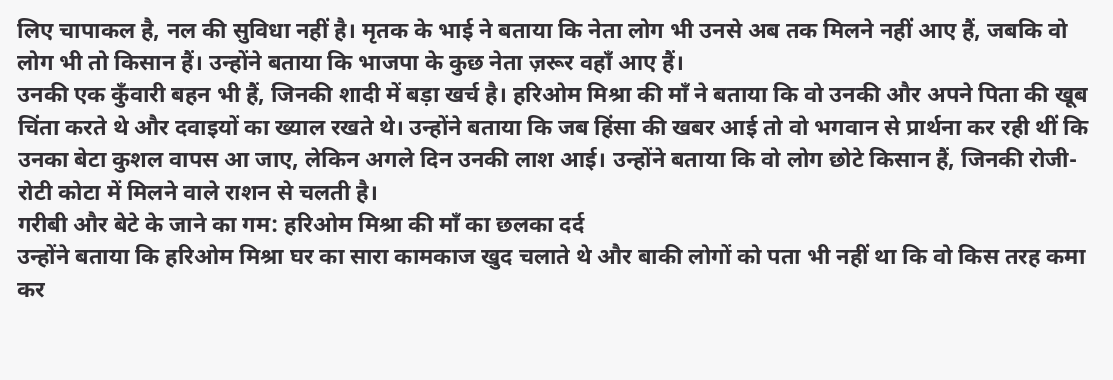लिए चापाकल है, नल की सुविधा नहीं है। मृतक के भाई ने बताया कि नेता लोग भी उनसे अब तक मिलने नहीं आए हैं, जबकि वो लोग भी तो किसान हैं। उन्होंने बताया कि भाजपा के कुछ नेता ज़रूर वहाँ आए हैं।
उनकी एक कुँवारी बहन भी हैं, जिनकी शादी में बड़ा खर्च है। हरिओम मिश्रा की माँ ने बताया कि वो उनकी और अपने पिता की खूब चिंता करते थे और दवाइयों का ख्याल रखते थे। उन्होंने बताया कि जब हिंसा की खबर आई तो वो भगवान से प्रार्थना कर रही थीं कि उनका बेटा कुशल वापस आ जाए, लेकिन अगले दिन उनकी लाश आई। उन्होंने बताया कि वो लोग छोटे किसान हैं, जिनकी रोजी-रोटी कोटा में मिलने वाले राशन से चलती है।
गरीबी और बेटे के जाने का गम: हरिओम मिश्रा की माँ का छलका दर्द
उन्होंने बताया कि हरिओम मिश्रा घर का सारा कामकाज खुद चलाते थे और बाकी लोगों को पता भी नहीं था कि वो किस तरह कमा कर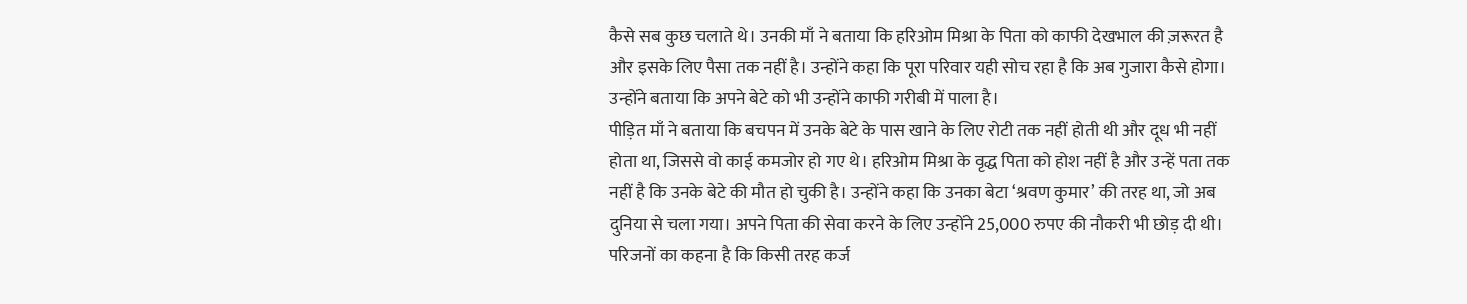कैसे सब कुछ चलाते थे। उनकी माँ ने बताया कि हरिओम मिश्रा के पिता को काफी देखभाल की ज़रूरत है और इसके लिए पैसा तक नहीं है। उन्होंने कहा कि पूरा परिवार यही सोच रहा है कि अब गुजारा कैसे होगा। उन्होंने बताया कि अपने बेटे को भी उन्होंने काफी गरीबी में पाला है।
पीड़ित माँ ने बताया कि बचपन में उनके बेटे के पास खाने के लिए रोटी तक नहीं होती थी और दूध भी नहीं होता था, जिससे वो काई कमजोर हो गए थे। हरिओम मिश्रा के वृद्ध पिता को होश नहीं है और उन्हें पता तक नहीं है कि उनके बेटे की मौत हो चुकी है। उन्होंने कहा कि उनका बेटा ‘श्रवण कुमार’ की तरह था, जो अब दुनिया से चला गया। अपने पिता की सेवा करने के लिए उन्होंने 25,000 रुपए की नौकरी भी छोड़ दी थी।
परिजनों का कहना है कि किसी तरह कर्ज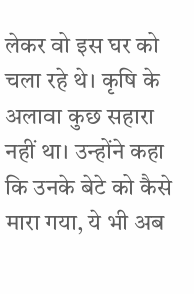लेकर वो इस घर को चला रहे थे। कृषि के अलावा कुछ सहारा नहीं था। उन्होंने कहा कि उनके बेटे को कैसे मारा गया, ये भी अब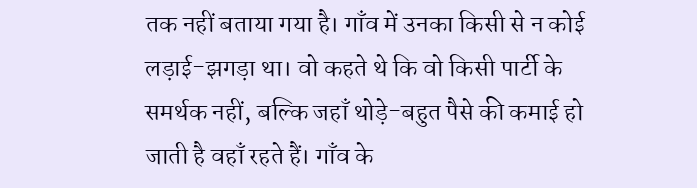तक नहीं बताया गया है। गाँव में उनका किसी से न कोई लड़ाई-झगड़ा था। वो कहते थे कि वो किसी पार्टी के समर्थक नहीं, बल्कि जहाँ थोड़े-बहुत पैसे की कमाई हो जाती है वहाँ रहते हैं। गाँव के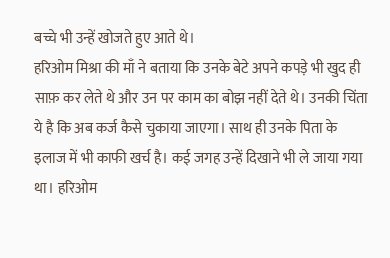बच्चे भी उन्हें खोजते हुए आते थे।
हरिओम मिश्रा की माँ ने बताया कि उनके बेटे अपने कपड़े भी खुद ही साफ़ कर लेते थे और उन पर काम का बोझ नहीं देते थे। उनकी चिंता ये है कि अब कर्ज कैसे चुकाया जाएगा। साथ ही उनके पिता के इलाज में भी काफी खर्च है। कई जगह उन्हें दिखाने भी ले जाया गया था। हरिओम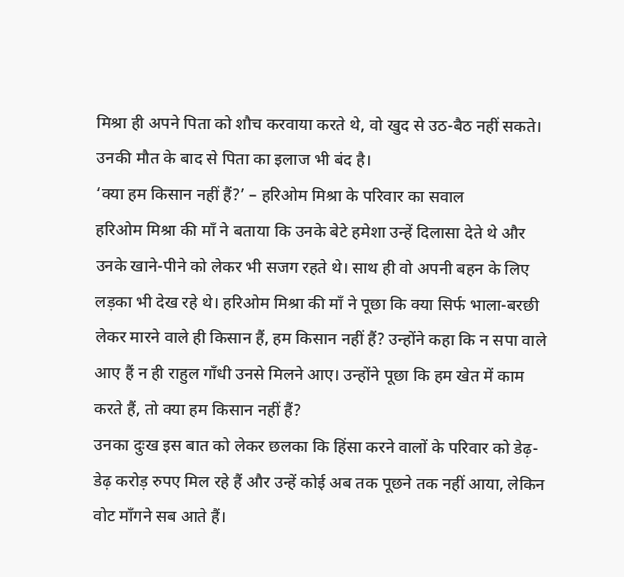मिश्रा ही अपने पिता को शौच करवाया करते थे, वो खुद से उठ-बैठ नहीं सकते। उनकी मौत के बाद से पिता का इलाज भी बंद है।
‘क्या हम किसान नहीं हैं?’ – हरिओम मिश्रा के परिवार का सवाल
हरिओम मिश्रा की माँ ने बताया कि उनके बेटे हमेशा उन्हें दिलासा देते थे और उनके खाने-पीने को लेकर भी सजग रहते थे। साथ ही वो अपनी बहन के लिए लड़का भी देख रहे थे। हरिओम मिश्रा की माँ ने पूछा कि क्या सिर्फ भाला-बरछी लेकर मारने वाले ही किसान हैं, हम किसान नहीं हैं? उन्होंने कहा कि न सपा वाले आए हैं न ही राहुल गाँधी उनसे मिलने आए। उन्होंने पूछा कि हम खेत में काम करते हैं, तो क्या हम किसान नहीं हैं?
उनका दुःख इस बात को लेकर छलका कि हिंसा करने वालों के परिवार को डेढ़-डेढ़ करोड़ रुपए मिल रहे हैं और उन्हें कोई अब तक पूछने तक नहीं आया, लेकिन वोट माँगने सब आते हैं।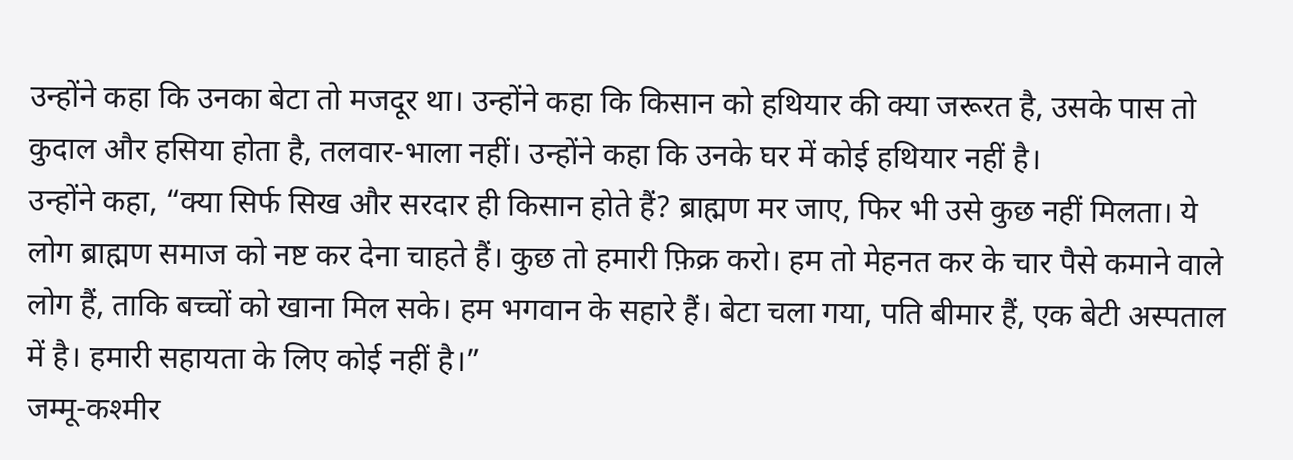उन्होंने कहा कि उनका बेटा तो मजदूर था। उन्होंने कहा कि किसान को हथियार की क्या जरूरत है, उसके पास तो कुदाल और हसिया होता है, तलवार-भाला नहीं। उन्होंने कहा कि उनके घर में कोई हथियार नहीं है।
उन्होंने कहा, “क्या सिर्फ सिख और सरदार ही किसान होते हैं? ब्राह्मण मर जाए, फिर भी उसे कुछ नहीं मिलता। ये लोग ब्राह्मण समाज को नष्ट कर देना चाहते हैं। कुछ तो हमारी फ़िक्र करो। हम तो मेहनत कर के चार पैसे कमाने वाले लोग हैं, ताकि बच्चों को खाना मिल सके। हम भगवान के सहारे हैं। बेटा चला गया, पति बीमार हैं, एक बेटी अस्पताल में है। हमारी सहायता के लिए कोई नहीं है।”
जम्मू-कश्मीर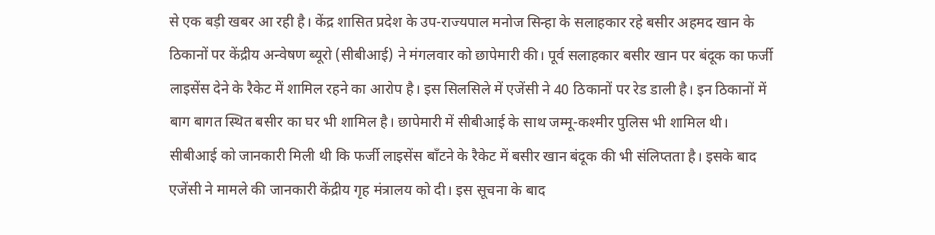से एक बड़ी खबर आ रही है। केंद्र शासित प्रदेश के उप-राज्यपाल मनोज सिन्हा के सलाहकार रहे बसीर अहमद खान के ठिकानों पर केंद्रीय अन्वेषण ब्यूरो (सीबीआई) ने मंगलवार को छापेमारी की। पूर्व सलाहकार बसीर खान पर बंदूक का फर्जी लाइसेंस देने के रैकेट में शामिल रहने का आरोप है। इस सिलसिले में एजेंसी ने 40 ठिकानों पर रेड डाली है। इन ठिकानों में बाग बागत स्थित बसीर का घर भी शामिल है। छापेमारी में सीबीआई के साथ जम्मू-कश्मीर पुलिस भी शामिल थी।
सीबीआई को जानकारी मिली थी कि फर्जी लाइसेंस बाँटने के रैकेट में बसीर खान बंदूक की भी संलिप्तता है। इसके बाद एजेंसी ने मामले की जानकारी केंद्रीय गृह मंत्रालय को दी। इस सूचना के बाद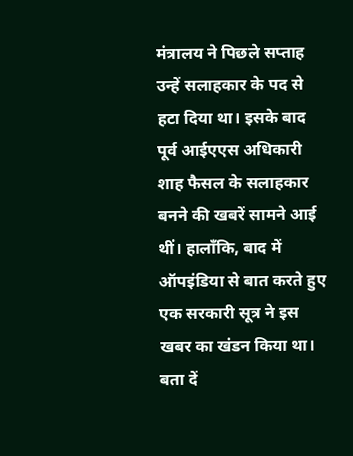मंत्रालय ने पिछले सप्ताह उन्हें सलाहकार के पद से हटा दिया था। इसके बाद पूर्व आईएएस अधिकारी शाह फैसल के सलाहकार बनने की खबरें सामने आई थीं। हालाँकि, बाद में ऑपइंडिया से बात करते हुए एक सरकारी सूत्र ने इस खबर का खंडन किया था।
बता दें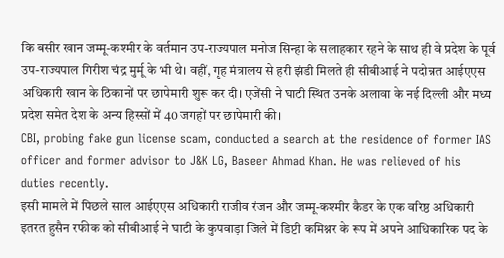कि बसीर खान जम्मू-कश्मीर के वर्तमान उप-राज्यपाल मनोज सिन्हा के सलाहकार रहने के साथ ही वे प्रदेश के पूर्व उप-राज्यपाल गिरीश चंद्र मुर्मू के भी थे। वहीं, गृह मंत्रालय से हरी झंडी मिलते ही सीबीआई ने पदोन्नत आईएएस अधिकारी खान के ठिकानों पर छापेमारी शुरू कर दी। एजेंसी ने घाटी स्थित उनके अलावा के नई दिल्ली और मध्य प्रदेश समेत देश के अन्य हिस्सों में 40 जगहों पर छापेमारी की।
CBI, probing fake gun license scam, conducted a search at the residence of former IAS officer and former advisor to J&K LG, Baseer Ahmad Khan. He was relieved of his duties recently.
इसी मामले में पिछले साल आईएएस अधिकारी राजीव रंजन और जम्मू-कश्मीर कैडर के एक वरिष्ठ अधिकारी इतरत हुसैन रफीक को सीबीआई ने घाटी के कुपवाड़ा जिले में डिप्टी कमिश्नर के रूप में अपने आधिकारिक पद के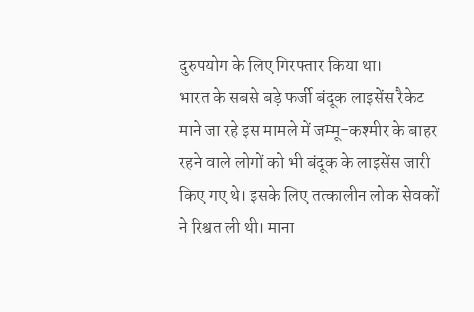दुरुपयोग के लिए गिरफ्तार किया था।
भारत के सबसे बड़े फर्जी बंदूक लाइसेंस रैकेट माने जा रहे इस मामले में जम्मू-कश्मीर के बाहर रहने वाले लोगों को भी बंदूक के लाइसेंस जारी किए गए थे। इसके लिए तत्कालीन लोक सेवकों ने रिश्वत ली थी। माना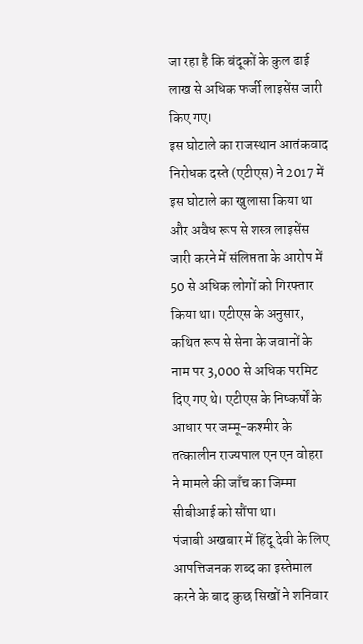जा रहा है कि बंदूकों के कुल ढाई लाख से अधिक फर्जी लाइसेंस जारी किए गए।
इस घोटाले का राजस्थान आतंकवाद निरोधक दस्ते (एटीएस) ने 2017 में इस घोटाले का खुलासा किया था और अवैध रूप से शस्त्र लाइसेंस जारी करने में संलिप्तता के आरोप में 50 से अधिक लोगों को गिरफ्तार किया था। एटीएस के अनुसार, कथित रूप से सेना के जवानों के नाम पर 3,000 से अधिक परमिट दिए गए थे। एटीएस के निष्कर्षों के आधार पर जम्मू-कश्मीर के तत्कालीन राज्यपाल एन एन वोहरा ने मामले की जाँच का जिम्मा सीबीआई को सौंपा था।
पंजाबी अखबार में हिंदू देवी के लिए आपत्तिजनक शब्द का इस्तेमाल करने के बाद कुछ सिखों ने शनिवार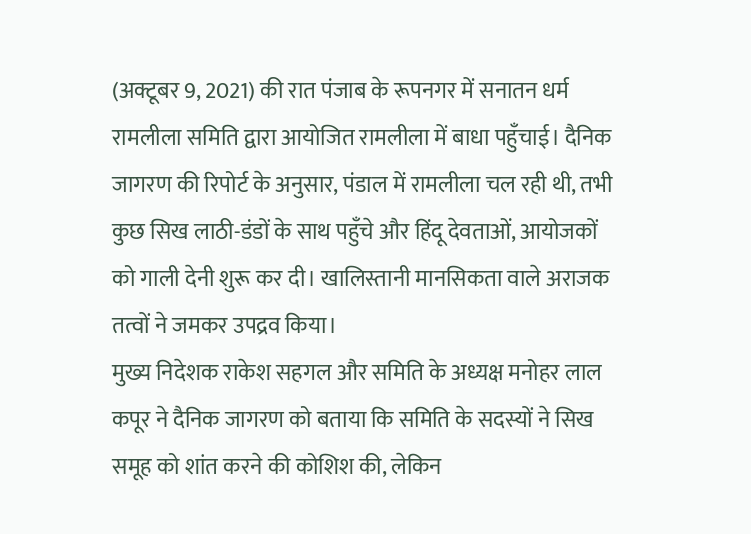(अक्टूबर 9, 2021) की रात पंजाब के रूपनगर में सनातन धर्म रामलीला समिति द्वारा आयोजित रामलीला में बाधा पहुँचाई। दैनिक जागरण की रिपोर्ट के अनुसार, पंडाल में रामलीला चल रही थी, तभी कुछ सिख लाठी-डंडों के साथ पहुँचे और हिंदू देवताओं, आयोजकों को गाली देनी शुरू कर दी। खालिस्तानी मानसिकता वाले अराजक तत्वों ने जमकर उपद्रव किया।
मुख्य निदेशक राकेश सहगल और समिति के अध्यक्ष मनोहर लाल कपूर ने दैनिक जागरण को बताया कि समिति के सदस्यों ने सिख समूह को शांत करने की कोशिश की, लेकिन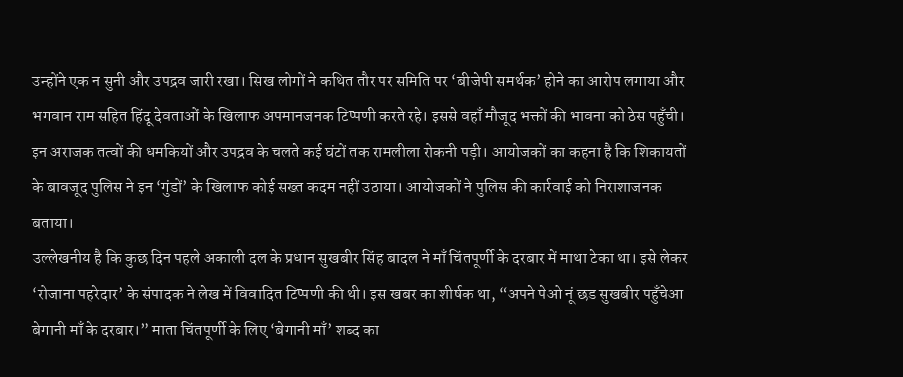उन्होंने एक न सुनी और उपद्रव जारी रखा। सिख लोगों ने कथित तौर पर समिति पर ‘बीजेपी समर्थक’ होने का आरोप लगाया और भगवान राम सहित हिंदू देवताओं के खिलाफ अपमानजनक टिप्पणी करते रहे। इससे वहाँ मौजूद भक्तों की भावना को ठेस पहुँची। इन अराजक तत्वों की धमकियों और उपद्रव के चलते कई घंटों तक रामलीला रोकनी पड़ी। आयोजकों का कहना है कि शिकायतों के बावजूद पुलिस ने इन ‘गुंडों’ के खिलाफ कोई सख्त कदम नहीं उठाया। आयोजकों ने पुलिस की कार्रवाई को निराशाजनक बताया।
उल्लेखनीय है कि कुछ दिन पहले अकाली दल के प्रधान सुखबीर सिंह बादल ने माँ चिंतपूर्णी के दरबार में माथा टेका था। इसे लेकर ‘रोजाना पहरेदार’ के संपादक ने लेख में विवादित टिप्पणी की थी। इस खबर का शीर्षक था, “अपने पेओ नूं छड सुखबीर पहुँचेआ बेगानी माँ के दरबार।” माता चिंतपूर्णी के लिए ‘बेगानी माँ’ शब्द का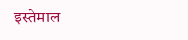इस्तेमाल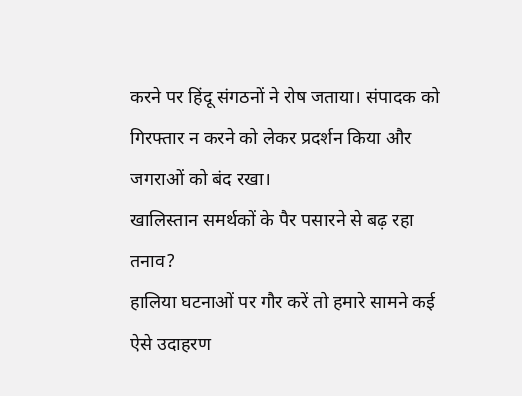करने पर हिंदू संगठनों ने रोष जताया। संपादक को गिरफ्तार न करने को लेकर प्रदर्शन किया और जगराओं को बंद रखा।
खालिस्तान समर्थकों के पैर पसारने से बढ़ रहा तनाव?
हालिया घटनाओं पर गौर करें तो हमारे सामने कई ऐसे उदाहरण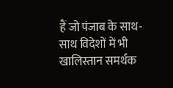हैं जो पंजाब के साथ-साथ विदेशों में भी खालिस्तान समर्थक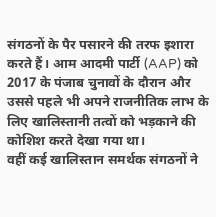संगठनों के पैर पसारने की तरफ इशारा करते हैं। आम आदमी पार्टी (AAP) को 2017 के पंजाब चुनावों के दौरान और उससे पहले भी अपने राजनीतिक लाभ के लिए खालिस्तानी तत्वों को भड़काने की कोशिश करते देखा गया था।
वहीं कई खालिस्तान समर्थक संगठनों ने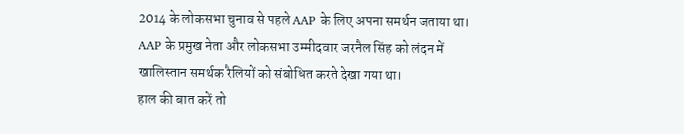2014 के लोकसभा चुनाव से पहले AAP के लिए अपना समर्थन जताया था। AAP के प्रमुख नेता और लोकसभा उम्मीदवार जरनैल सिंह को लंदन में खालिस्तान समर्थक रैलियों को संबोधित करते देखा गया था।
हाल की बात करें तो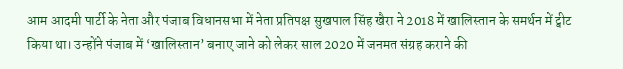आम आदमी पार्टी के नेता और पंजाब विधानसभा में नेता प्रतिपक्ष सुखपाल सिंह खैरा ने 2018 में खालिस्तान के समर्थन में ट्वीट किया था। उन्होंने पंजाब में ‘खालिस्तान’ बनाए जाने को लेकर साल 2020 में जनमत संग्रह कराने की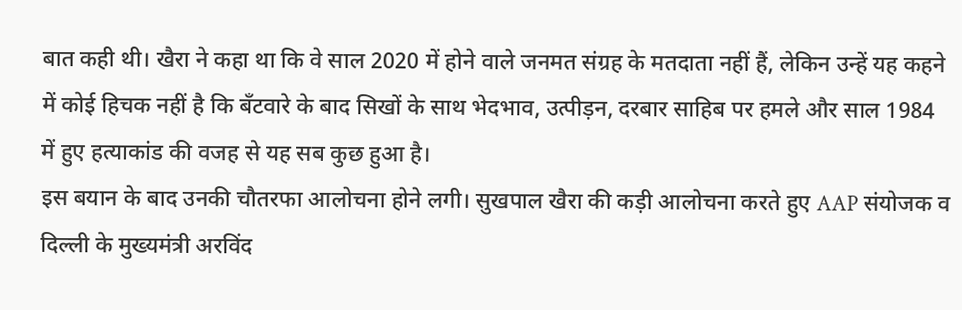बात कही थी। खैरा ने कहा था कि वे साल 2020 में होने वाले जनमत संग्रह के मतदाता नहीं हैं, लेकिन उन्हें यह कहने में कोई हिचक नहीं है कि बँटवारे के बाद सिखों के साथ भेदभाव, उत्पीड़न, दरबार साहिब पर हमले और साल 1984 में हुए हत्याकांड की वजह से यह सब कुछ हुआ है।
इस बयान के बाद उनकी चौतरफा आलोचना होने लगी। सुखपाल खैरा की कड़ी आलोचना करते हुए AAP संयोजक व दिल्ली के मुख्यमंत्री अरविंद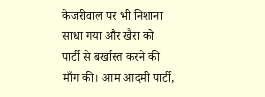केजरीवाल पर भी निशाना साधा गया और खैरा को पार्टी से बर्खास्त करने की माँग की। आम आदमी पार्टी,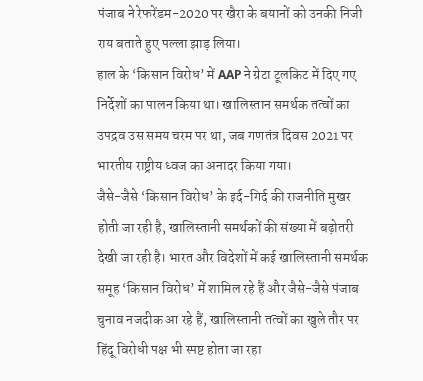पंजाब ने रेफरेंडम-2020 पर खैरा के बयानों को उनकी निजी राय बताते हुए पल्ला झाड़ लिया।
हाल के ‘किसान विरोध’ में AAP ने ग्रेटा टूलकिट में दिए गए निर्देशों का पालन किया था। खालिस्तान समर्थक तत्वों का उपद्रव उस समय चरम पर था, जब गणतंत्र दिवस 2021 पर भारतीय राष्ट्रीय ध्वज का अनादर किया गया।
जैसे-जैसे ‘किसान विरोध’ के इर्द-गिर्द की राजनीति मुखर होती जा रही है, खालिस्तानी समर्थकों की संख्या में बढ़ोतरी देखी जा रही है। भारत और विदेशों में कई खालिस्तानी समर्थक समूह ‘किसान विरोध’ में शामिल रहे हैं और जैसे-जैसे पंजाब चुनाव नजदीक आ रहे हैं, खालिस्तानी तत्वों का खुले तौर पर हिंदू विरोधी पक्ष भी स्पष्ट होता जा रहा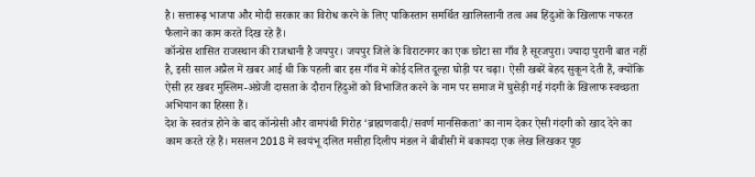है। सत्तारूढ़ भाजपा और मोदी सरकार का विरोध करने के लिए पाकिस्तान समर्थित खालिस्तानी तत्व अब हिंदुओं के खिलाफ नफरत फैलाने का काम करते दिख रहे हैं।
कॉन्ग्रेस शासित राजस्थान की राजधानी है जयपुर। जयपुर जिले के विराटनगर का एक छोटा सा गाँव है सूरजपुरा। ज्यादा पुरानी बात नहीं है, इसी साल अप्रैल में खबर आई थी कि पहली बार इस गाँव में कोई दलित दूल्हा घोड़ी पर चढ़ा। ऐसी खबरें बेहद सुकून देती हैं, क्योंकि ऐसी हर खबर मुस्लिम-अंग्रेजी दासता के दौरान हिंदुओं को विभाजित करने के नाम पर समाज में घुसेड़ी गई गंदगी के खिलाफ स्वच्छता अभियान का हिस्सा हैं।
देश के स्वतंत्र होने के बाद कॉन्ग्रेसी और वामपंथी गिरोह ‘ब्राह्मणवादी/सवर्ण मानसिकता’ का नाम देकर ऐसी गंदगी को खाद देने का काम करते रहे हैं। मसलन 2018 में स्वयंभू दलित मसीहा दिलीप मंडल ने बीबीसी में बकायदा एक लेख लिखकर पूछ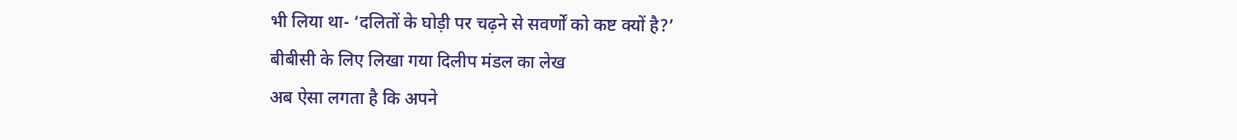भी लिया था- ‘दलितों के घोड़ी पर चढ़ने से सवर्णों को कष्ट क्यों है?’
बीबीसी के लिए लिखा गया दिलीप मंडल का लेख
अब ऐसा लगता है कि अपने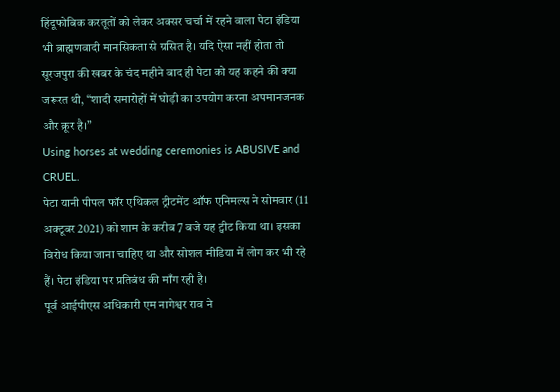हिंदूफोबिक करतूतों को लेकर अक्सर चर्चा में रहने वाला पेटा इंडिया भी ब्राह्मणवादी मानसिकता से ग्रसित है। यदि ऐसा नहीं होता तो सूरजपुरा की खबर के चंद महीने बाद ही पेटा को यह कहने की क्या जरूरत थी, “शादी समारोहों में घोड़ी का उपयोग करना अपमानजनक और क्रूर है।”
Using horses at wedding ceremonies is ABUSIVE and CRUEL.
पेटा यानी पीपल फॉर एथिकल ट्रीटमेंट ऑफ एनिमल्स ने सोमवार (11 अक्टूबर 2021) को शाम के करीब 7 बजे यह ट्वीट किया था। इसका विरोध किया जाना चाहिए था और सोशल मीडिया में लोग कर भी रहे हैं। पेटा इंडिया पर प्रतिबंध की माँग रही है।
पूर्व आईपीएस अधिकारी एम नागेश्वर राव ने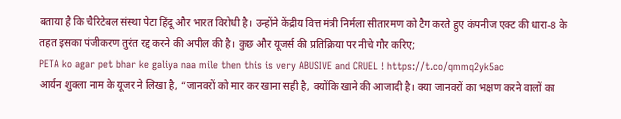बताया है कि चैरिटेबल संस्था पेटा हिंदू और भारत विरोधी है। उन्होंने केंद्रीय वित्त मंत्री निर्मला सीतारमण को टैग करते हुए कंपनीज एक्ट की धारा-8 के तहत इसका पंजीकरण तुरंत रद्द करने की अपील की है। कुछ और यूजर्स की प्रतिक्रिया पर नीचे गौर करिए;
PETA ko agar pet bhar ke galiya naa mile then this is very ABUSIVE and CRUEL ! https://t.co/qmmq2yk5ac
आर्यन शुक्ला नाम के यूजर ने लिखा है, “जानवरों को मार कर खाना सही है, क्योंकि खाने की आजादी है। क्या जानवरों का भक्षण करने वालों का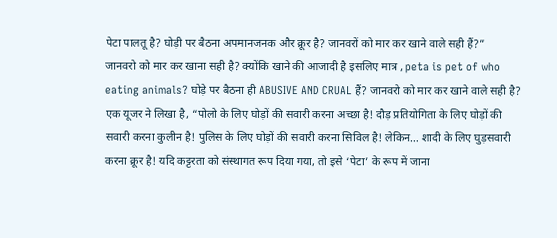पेटा पालतू है? घोड़ी पर बैठना अपमानजनक और क्रूर है? जानवरों को मार कर खाने वाले सही हैं?”
जानवरो को मार कर खाना सही है? क्योंकि खाने की आजादी है इसलिए मात्र , peta is pet of who eating animals? घोड़े पर बैठना ही ABUSIVE AND CRUAL हैं? जानवरो को मार कर खाने वाले सही है?
एक यूजर ने लिखा है, “पोलो के लिए घोड़ों की सवारी करना अच्छा है! दौड़ प्रतियोगिता के लिए घोड़ों की सवारी करना कुलीन है! पुलिस के लिए घोड़ों की सवारी करना सिविल है! लेकिन… शादी के लिए घुड़सवारी करना क्रूर है! यदि कट्टरता को संस्थागत रूप दिया गया, तो इसे ‘पेटा’ के रूप में जाना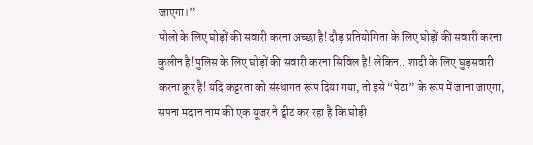जाएगा।”
पोलो के लिए घोड़ों की सवारी करना अच्छा है! दौड़ प्रतियोगिता के लिए घोड़ों की सवारी करना कुलीन है!पुलिस के लिए घोड़ों की सवारी करना सिविल है! लेकिन.. शादी के लिए घुड़सवारी करना क्रूर है! यदि कट्टरता को संस्थागत रूप दिया गया, तो इसे “पेटा” के रूप में जाना जाएगा,
सपना मदान नाम की एक यूजर ने ट्वीट कर रहा है कि घोड़ी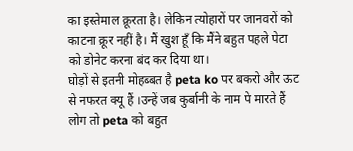का इस्तेमाल क्रूरता है। लेकिन त्योहारों पर जानवरों को काटना क्रूर नहीं है। मैं खुश हूँ कि मैंने बहुत पहले पेटा को डोनेट करना बंद कर दिया था।
घोड़ों से इतनी मोहब्बत है peta ko पर बकरो और ऊट से नफरत क्यू हैं ।उन्हें जब कुर्बानी के नाम पे मारते हैं लोग तो peta को बहुत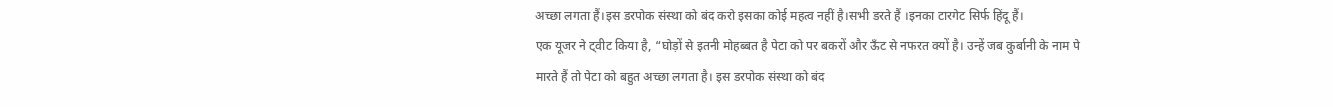अच्छा लगता हैं।इस डरपोक संस्था को बंद करो इसका कोई महत्व नहीं है।सभी डरते हैं ।इनका टारगेट सिर्फ हिंदू हैं।
एक यूजर ने ट्वीट किया है, “घोड़ों से इतनी मोहब्बत है पेटा को पर बकरों और ऊँट से नफरत क्यों है। उन्हें जब कुर्बानी के नाम पे मारते हैं तो पेटा को बहुत अच्छा लगता है। इस डरपोक संस्था को बंद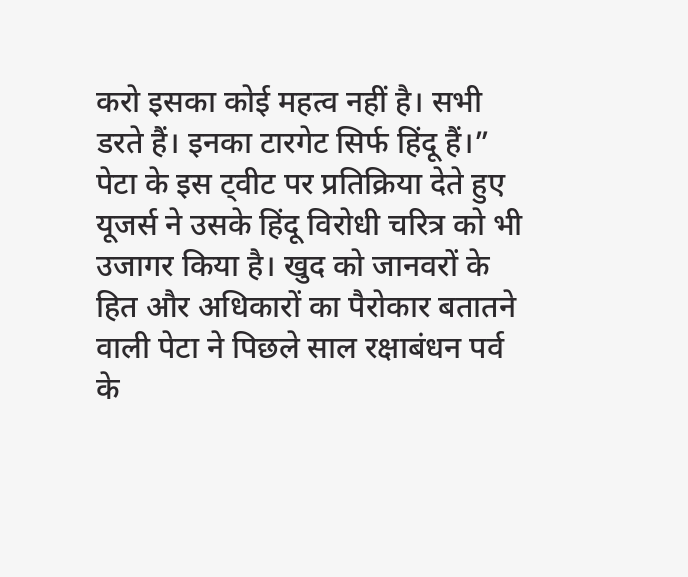करो इसका कोई महत्व नहीं है। सभी डरते हैं। इनका टारगेट सिर्फ हिंदू हैं।”
पेटा के इस ट्वीट पर प्रतिक्रिया देते हुए यूजर्स ने उसके हिंदू विरोधी चरित्र को भी उजागर किया है। खुद को जानवरों के हित और अधिकारों का पैरोकार बतातने वाली पेटा ने पिछले साल रक्षाबंधन पर्व के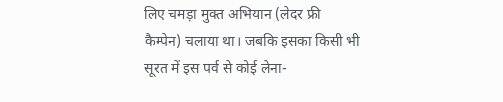लिए चमड़ा मुक्त अभियान (लेदर फ्री कैम्पेन) चलाया था। जबकि इसका किसी भी सूरत में इस पर्व से कोई लेना-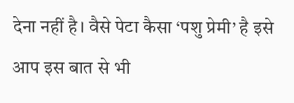देना नहीं है। वैसे पेटा कैसा ‘पशु प्रेमी’ है इसे आप इस बात से भी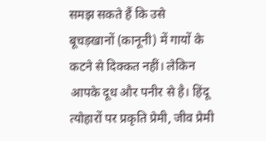समझ सकते हैं कि उसे बूचड़खानों (कानूनी) में गायों के कटने से दिक्कत नहीं। लेकिन आपके दूध और पनीर से है। हिंदू त्योहारों पर प्रकृति प्रेमी, जीव प्रेमी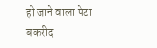हो जाने वाला पेटा बकरीद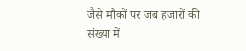जैसे मौकों पर जब हजारों की संख्या में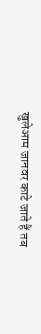खुलेआम जानवर काटे जाते हैं तब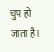चुप हो जाता है।